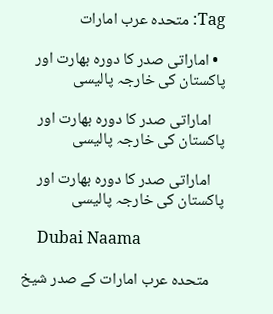Tag: متحدہ عرب امارات

  • اماراتی صدر کا دورہ بھارت اور پاکستان کی خارجہ پالیسی

    اماراتی صدر کا دورہ بھارت اور پاکستان کی خارجہ پالیسی

    اماراتی صدر کا دورہ بھارت اور پاکستان کی خارجہ پالیسی

    Dubai Naama

    متحدہ عرب امارات کے صدر شیخ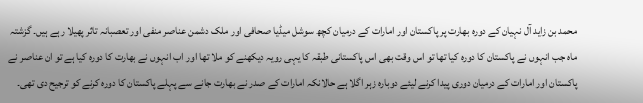محمد بن زاید آل نہیان کے دورہ بھارت پر پاکستان اور امارات کے درمیان کچھ سوشل میڈیا صحافی اور ملک دشمن عناصر منفی اور تعصبانہ تاثر پھیلا رہے ہیں۔ گزشتہ ماہ جب انہوں نے پاکستان کا دورہ کیا تھا تو اس وقت بھی اس پاکستانی طبقہ کا یہی رویہ دیکھنے کو ملا تھا اور اب انہوں نے بھارت کا دورہ کیا ہے تو ان عناصر نے پاکستان اور امارات کے درمیان دوری پیدا کرنے لیئے دوبارہ زہر اگلا ہے حالانکہ امارات کے صدر نے بھارت جانے سے پہلے پاکستان کا دورہ کرنے کو ترجیح دی تھی۔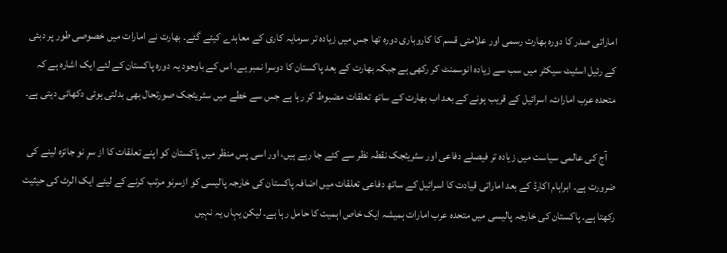اماراتی صدر کا دورہ بھارت رسمی اور علامتی قسم کا کاروباری دورہ تھا جس میں زیادہ تر سرمایہ کاری کے معاہدے کیئے گئے۔ بھارت نے امارات میں خصوصی طور پر دبئی کے رئیل اسٹیٹ سیکٹر میں سب سے زیادہ انوسمنٹ کر رکھی ہے جبکہ بھارت کے بعد پاکستان کا دوسرا نمبر یے۔ اس کے باوجود یہ دورہ پاکستان کے لئے ایک اشارہ ہے کہ متحدہ عرب امارات، اسرائیل کے قریب ہونے کے بعد اب بھارت کے ساتھ تعلقات مضبوط کر رہا ہے جس سے خطے میں سٹریٹجک صورتحال بھی بدلتی ہوئی دکھائی دیتی ہے۔

    آج کی عالمی سیاست میں زیادہ تر فیصلے دفاعی اور سٹریٹجک نقطہ نظر سے کئے جا رہے ہیں، اور اسی پس منظر میں پاکستان کو اپنے تعلقات کا از سرِ نو جائزہ لینے کی ضرورت ہے۔ ابراہام اکارڈ کے بعد اماراتی قیادت کا اسرائیل کے ساتھ دفاعی تعلقات میں اضافہ پاکستان کی خارجہ پالیسی کو ازسرنو مرتب کرنے کے لیئے ایک الرٹ کی حیثیت رکھتا ہے۔ پاکستان کی خارجہ پالیسی میں متحدہ عرب امارات ہمیشہ ایک خاص اہمیت کا حامل رہا ہے۔ لیکن یہاں یہ نہیں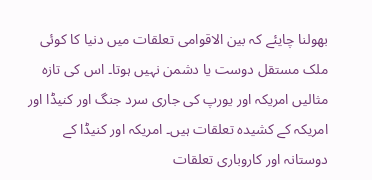بھولنا چایئے کہ بین الاقوامی تعلقات میں دنیا کا کوئی ملک مستقل دوست یا دشمن نہیں ہوتا۔ اس کی تازہ مثالیں امریکہ اور یورپ کی جاری سرد جنگ اور کنیڈا اور امریکہ کے کشیدہ تعلقات ہیں۔ امریکہ اور کنیڈا کے دوستانہ اور کاروباری تعلقات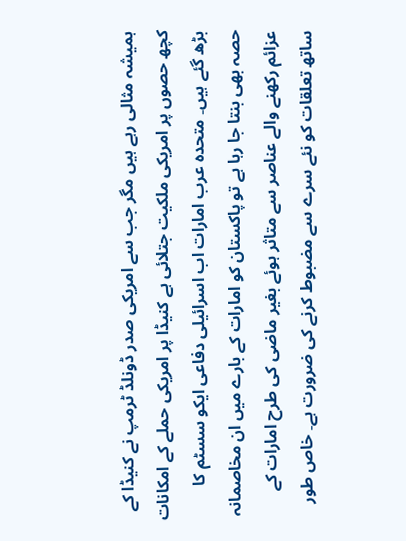ہمیشہ مثالی رہے ہیں مگر جب سے امریکی صدر ڈونلڈ ٹرمپ نے کنیڈا کے کچھ حصوں پر امریکی ملکیت جتلائی ہے کنیڈا پر امریکی حملے کے امکانات بڑھ گئے ہیں۔ متحدہ عرب امارات اب اسرائیلی دفاعی ایکو سسٹم کا حصہ بھی بنتا جا رہا ہے تو پاکستان کو امارات کے بارے میں ان مخاصمانہ عزائم رکھنے والے عناصر سے متاثر ہوئے بغیر ماضی کی طرح امارات کے ساتھ تعلقات کو نئے سرے سے مضبوط کرنے کی ضرورت ہے۔ خاص طور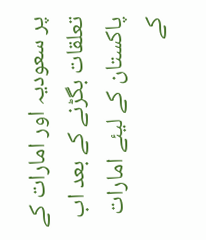پر سعودیہ اور امارات کے تعلقات بگڑنے کے بعد اب پاکستان کے لیئے امارات کے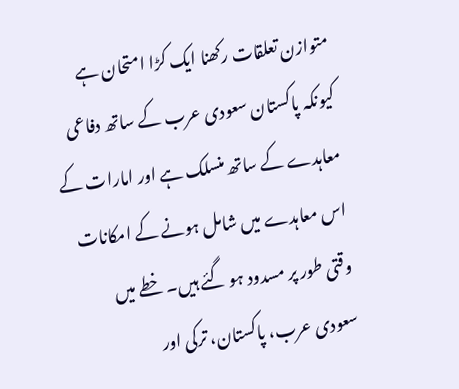متوازن تعلقات رکھنا ایک کڑا امتحان ہے کیونکہ پاکستان سعودی عرب کے ساتھ دفاعی معاہدے کے ساتھ منسلک ہے اور امارات کے اس معاہدے میں شامل ہونے کے امکانات وقتی طور پر مسدود ہو گئے ہیں۔ خطے میں سعودی عرب، پاکستان، ترکی اور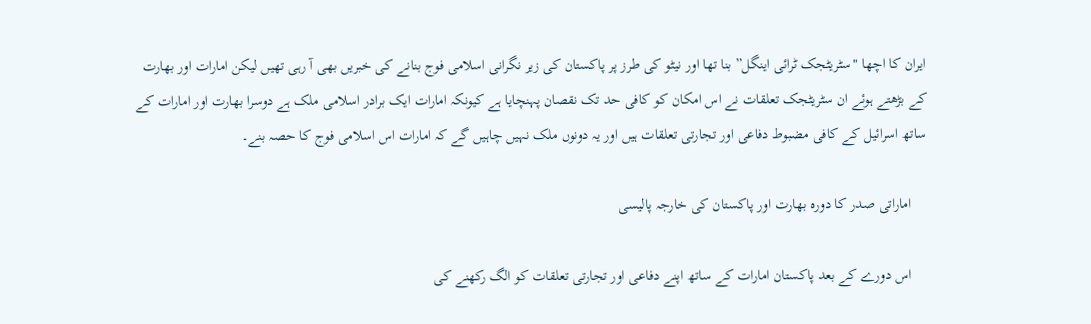ایران کا اچھا "سٹریٹجک ٹرائی اینگل” بنا تھا اور نیٹو کی طرز پر پاکستان کی زیر نگرانی اسلامی فوج بنانے کی خبریں بھی آ رہی تھیں لیکن امارات اور بھارت کے بڑھتے ہوئے ان سٹریٹجک تعلقات نے اس امکان کو کافی حد تک نقصان پہنچایا ہے کیونکہ امارات ایک برادر اسلامی ملک ہے دوسرا بھارت اور امارات کے ساتھ اسرائیل کے کافی مضبوط دفاعی اور تجارتی تعلقات ہیں اور یہ دونوں ملک نہیں چاہیں گے کہ امارات اس اسلامی فوج کا حصہ بنے۔

    اماراتی صدر کا دورہ بھارت اور پاکستان کی خارجہ پالیسی

    اس دورے کے بعد پاکستان امارات کے ساتھ اپنے دفاعی اور تجارتی تعلقات کو الگ رکھنے کی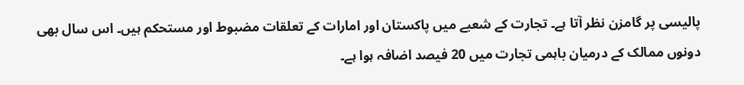پالیسی پر گامزن نظر آتا ہے۔ تجارت کے شعبے میں پاکستان اور امارات کے تعلقات مضبوط اور مستحکم ہیں۔ اس سال بھی دونوں ممالک کے درمیان باہمی تجارت میں 20 فیصد اضافہ ہوا ہے۔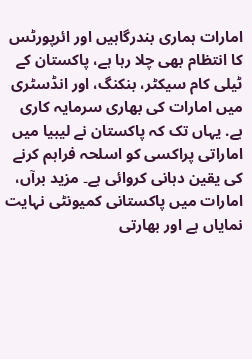امارات ہماری بندرگاہیں اور ائرپورٹس کا انتظام بھی چلا رہا ہے، پاکستان کے ٹیلی کام سیکٹر، بنکنگ، اور انڈسٹری میں امارات کی بھاری سرمایہ کاری ہے. یہاں تک کہ پاکستان نے لیبیا میں اماراتی پراکسی کو اسلحہ فراہم کرنے کی یقین دہانی کروائی ہے۔ مزید برآں، امارات میں پاکستانی کمیونٹی نہایت نمایاں ہے اور بھارتی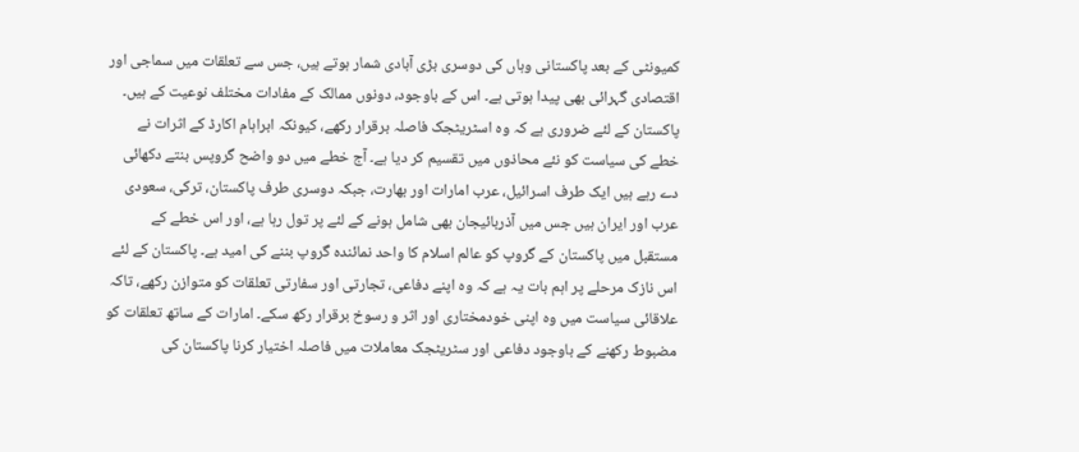کمیونٹی کے بعد پاکستانی وہاں کی دوسری بڑی آبادی شمار ہوتے ہیں، جس سے تعلقات میں سماجی اور اقتصادی گہرائی بھی پیدا ہوتی ہے۔ اس کے باوجود، دونوں ممالک کے مفادات مختلف نوعیت کے ہیں۔ پاکستان کے لئے ضروری ہے کہ وہ اسٹریٹجک فاصلہ برقرار رکھے، کیونکہ ابراہام اکارڈ کے اثرات نے خطے کی سیاست کو نئے محاذوں میں تقسیم کر دیا ہے۔ آج خطے میں دو واضح گروپس بنتے دکھائی دے رہے ہیں ایک طرف اسرائیل، عرب امارات اور بھارت، جبکہ دوسری طرف پاکستان، ترکی، سعودی عرب اور ایران ہیں جس میں آذربائیجان بھی شامل ہونے کے لئے پر تول رہا ہے، اور اس خطے کے مستقبل میں پاکستان کے گروپ کو عالم اسلام کا واحد نمائندہ گروپ بننے کی امید ہے۔ پاکستان کے لئے اس نازک مرحلے پر اہم بات یہ ہے کہ وہ اپنے دفاعی، تجارتی اور سفارتی تعلقات کو متوازن رکھے، تاکہ علاقائی سیاست میں وہ اپنی خودمختاری اور اثر و رسوخ برقرار رکھ سکے۔ امارات کے ساتھ تعلقات کو مضبوط رکھنے کے باوجود دفاعی اور سٹریٹجک معاملات میں فاصلہ اختیار کرنا پاکستان کی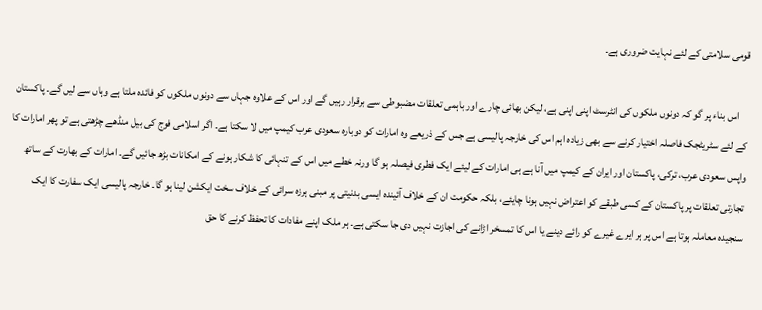قومی سلامتی کے لئے نہایت ضروری ہے۔

    اس بناء پر گو کہ دونوں ملکوں کی انٹرسٹ اپنی اپنی ہے، لیکن بھائی چارے اور باہمی تعلقات مضبوطی سے برقرار رہیں گے اور اس کے علاوہ جہاں سے دونوں ملکوں کو فائدہ ملتا ہے وہاں سے لیں گے۔ پاکستان کے لئے سٹریٹجک فاصلہ اختیار کرنے سے بھی زیادہ اہم اس کی خارجہ پالیسی ہے جس کے ذریعے وہ امارات کو دوبارہ سعودی عرب کیمپ میں لا سکتا ہے۔ اگر اسلامی فوج کی بیل منڈھے چڑھتی ہے تو پھر امارات کا واپس سعودی عرب، ترکی، پاکستان اور ایران کے کیمپ میں آنا ہے ہی امارات کے لیئے ایک فطری فیصلہ ہو گا ورنہ خطے میں اس کے تنہائی کا شکار ہونے کے امکانات بڑھ جائیں گے۔ امارات کے بھارت کے ساتھ تجارتی تعلقات پر پاکستان کے کسی طبقے کو اعتراض نہیں ہونا چایئے، بلکہ حکومت ان کے خلاف آئیندہ ایسی بدنیتی پر مبنی ہرزہ سرائی کے خلاف سخت ایکشن لینا ہو گا۔ خارجہ پالیسی ایک سفارت کا ایک سنجیدہ معاملہ ہوتا ہے اس پر ہر ایرے غیرے کو رائے دینے یا اس کا تمسخر اڑانے کی اجازت نہیں دی جا سکتی ہے۔ ہر ملک اپنے مفادات کا تحفظ کرنے کا حق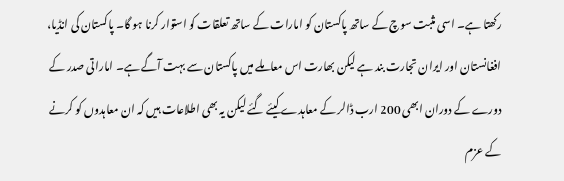رکھتا ہے۔ اسی مثبت سوچ کے ساتھ پاکستان کو امارات کے ساتھ تعلقات کو استوار کرنا ہو گا۔ پاکستان کی انڈیا، افغانستان اور ایران تجارت بند ہے لیکن بھارت اس معاملے میں پاکستان سے بہت آگے ہے۔ اماراتی صدر کے دورے کے دوران ابھی 200 ارب ڈالر کے معاہدے کیئے گئے لیکن یہ بھی اطلاعات ہیں کہ ان معاہدوں کو کرنے کے عزم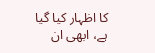کا اظہار کیا گیا ہے، ابھی ان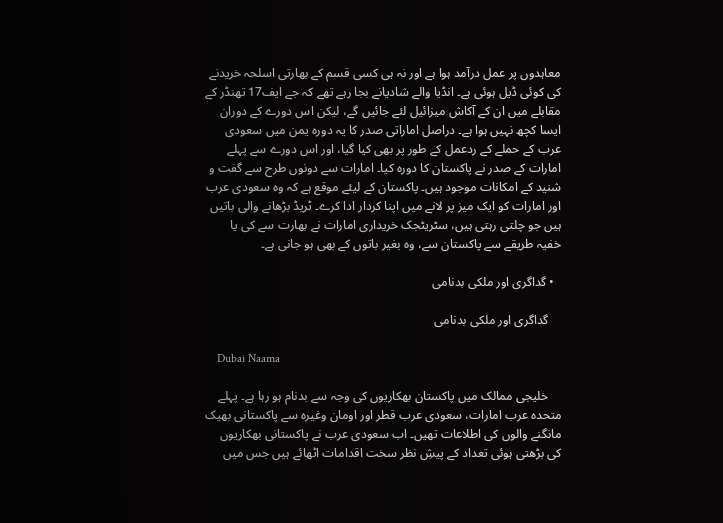معاہدوں پر عمل درآمد ہوا ہے اور نہ ہی کسی قسم کے بھارتی اسلحہ خریدنے کی کوئی ڈیل ہوئی ہے۔ انڈیا والے شادیانے بجا رہے تھے کہ جے ایف17 تھنڈر کے مقابلے میں ان کے آکاش میزائیل لئے جائیں گے، لیکن اس دورے کے دوران ایسا کچھ نہیں ہوا ہے۔ دراصل اماراتی صدر کا یہ دورہ یمن میں سعودی عرب کے حملے کے ردعمل کے طور پر بھی کیا گیا، اور اس دورے سے پہلے امارات کے صدر نے پاکستان کا دورہ کیا۔ امارات سے دونوں طرح سے گفت و شنید کے امکانات موجود ہیں۔ پاکستان کے لیئے موقع ہے کہ وہ سعودی عرب اور امارات کو ایک میز پر لانے میں اپنا کردار ادا کرے۔ ٹریڈ بڑھانے والی باتیں ہیں جو چلتی رہتی ہیں، سٹریٹجک خریداری امارات نے بھارت سے کی یا خفیہ طریقے سے پاکستان سے، وہ بغیر باتوں کے بھی ہو جانی ہے۔

  • گداگری اور ملکی بدنامی

    گداگری اور ملکی بدنامی

    Dubai Naama

    خلیجی ممالک میں پاکستان بھکاریوں کی وجہ سے بدنام ہو رہا ہے۔ پہلے متحدہ عرب امارات، سعودی عرب قطر اور اومان وغیرہ سے پاکستانی بھیک مانگنے والوں کی اطلاعات تھیں۔ اب سعودی عرب نے پاکستانی بھکاریوں کی بڑھتی ہوئی تعداد کے پیشِ نظر سخت اقدامات اٹھائے ہیں جس میں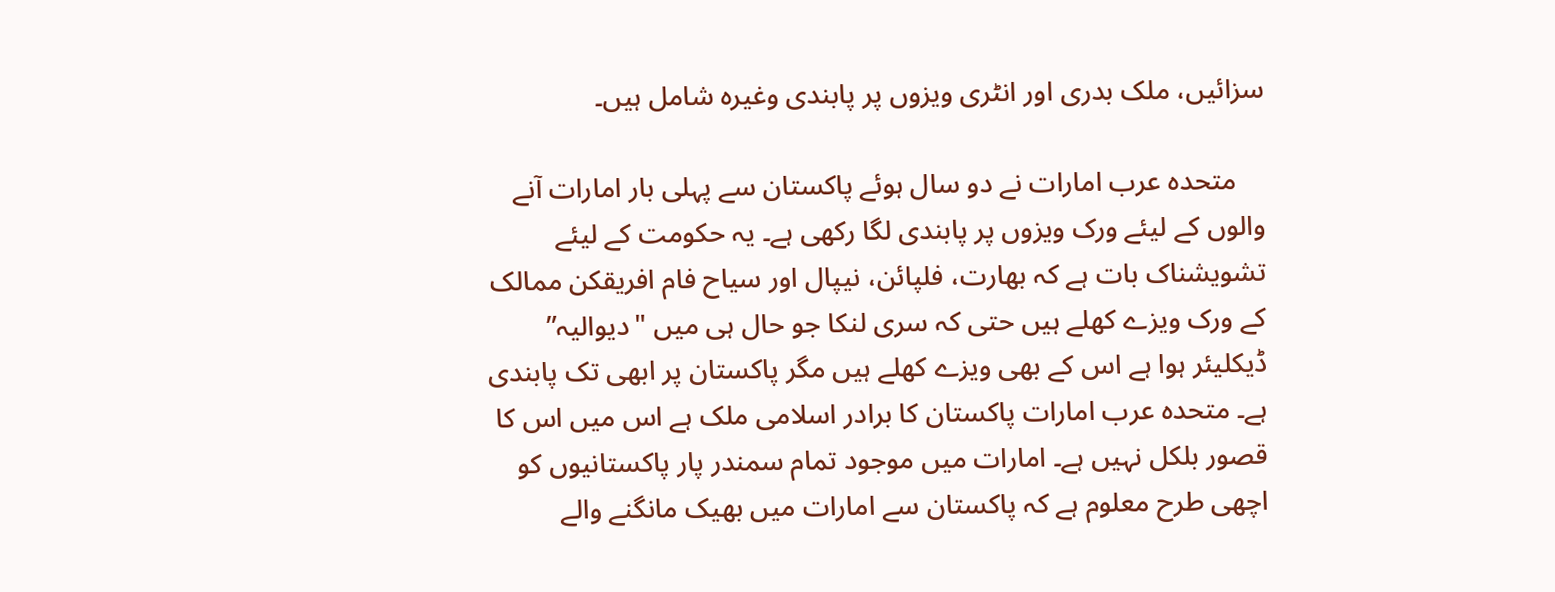سزائیں، ملک بدری اور انٹری ویزوں پر پابندی وغیرہ شامل ہیں۔

    متحدہ عرب امارات نے دو سال ہوئے پاکستان سے پہلی بار امارات آنے والوں کے لیئے ورک ویزوں پر پابندی لگا رکھی ہے۔ یہ حکومت کے لیئے تشویشناک بات ہے کہ بھارت، فلپائن، نیپال اور سیاح فام افریقکن ممالک کے ورک ویزے کھلے ہیں حتی کہ سری لنکا جو حال ہی میں "دیوالیہ” ڈیکلیئر ہوا ہے اس کے بھی ویزے کھلے ہیں مگر پاکستان پر ابھی تک پابندی ہے۔ متحدہ عرب امارات پاکستان کا برادر اسلامی ملک ہے اس میں اس کا قصور بلکل نہیں ہے۔ امارات میں موجود تمام سمندر پار پاکستانیوں کو اچھی طرح معلوم ہے کہ پاکستان سے امارات میں بھیک مانگنے والے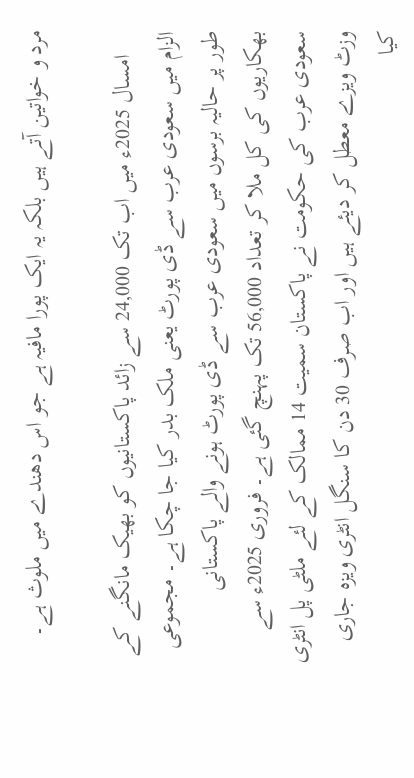مرد و خواتین آتے ہیں بلکہ یہ ایک پورا مافیہ ہے جو اس دھندے میں ملوث ہے۔

    امسال 2025ء میں اب تک 24,000 سے زائد پاکستانیوں کو بھیک مانگنے کے الزام میں سعودی عرب سے ڈی پورٹ یعنی ملک بدر کیا جا چکا ہے۔ مجموعی طور پر حالیہ برسوں میں سعودی عرب سے ڈی پورٹ ہونے والے پاکستانی بھکاریوں کی کل ملا کر تعداد 56,000 تک پہنچ گئی ہے۔ فروری 2025ء سے سعودی عرب کی حکومت نے پاکستان سمیت 14 ممالک کے لئے ملٹی پل انٹری وزٹ ویزے معطل کر دیئے ہیں اور اب صرف 30 دن کا سنگل انٹری ویزہ جاری کیا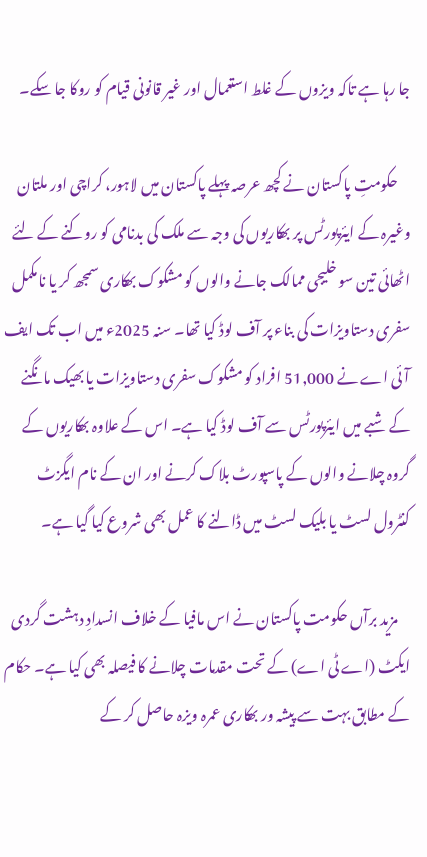جا رہا ہے تاکہ ویزوں کے غلط استعمال اور غیر قانونی قیام کو روکا جا سکے۔

    حکومتِ پاکستان نے کچھ عرصہ پہلے پاکستان میں لاہور، کراچی اور ملتان وغیرہ کے ایئرپورٹس پر بھکاریوں کی وجہ سے ملک کی بدنامی کو روکنے کے لئے اٹھائی تین سو خلیجی ممالک جانے والوں کو مشکوک بھکاری سمجھ کر یا نامکمل سفری دستاویزات کی بناء پر آف لوڈ کیا تھا۔ سنہ 2025ء میں اب تک ایف آئی اے نے 51,000 افراد کو مشکوک سفری دستاویزات یا بھیک مانگنے کے شبے میں ایئرپورٹس سے آف لوڈ کیا ہے۔ اس کے علاوہ بھکاریوں کے گروہ چلانے والوں کے پاسپورٹ بلاک کرنے اور ان کے نام ایگزٹ کنٹرول لسٹ یا بلیک لسٹ میں ڈالنے کا عمل بھی شروع کیا گیا ہے۔

    مزید برآں حکومت پاکستان نے اس مافیا کے خلاف انسدادِ دہشت گردی ایکٹ (اے ٹی اے) کے تحت مقدمات چلانے کا فیصلہ بھی کیا ہے۔ حکام کے مطابق بہت سے پیشہ ور بھکاری عمرہ ویزہ حاصل کر کے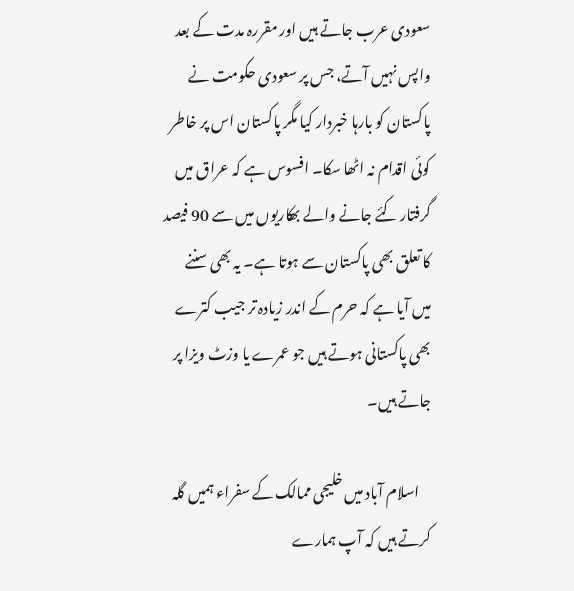سعودی عرب جاتے ہیں اور مقررہ مدت کے بعد واپس نہیں آتے، جس پر سعودی حکومت نے پاکستان کو بارہا خبردار کیا مگر پاکستان اس پر خاطر کوئی اقدام نہ اٹھا سکا۔ افسوس ہے کہ عراق میں گرفتار کئے جانے والے بھکاریوں میں سے 90 فیصد کا تعلق بھی پاکستان سے ہوتا ہے۔ یہ بھی سننے میں آیا ہے کہ حرم کے اندر زیادہ تر جیب کترے بھی پاکستانی ہوتے ہیں جو عمرے یا وزٹ ویزا پر جاتے ہیں۔

    اسلام آباد میں خلیجی ممالک کے سفراء ہمیں گلہ کرتے ہیں کہ آپ ہمارے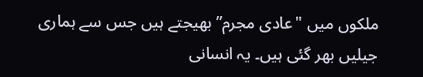ملکوں میں "عادی مجرم” بھیجتے ہیں جس سے ہماری جیلیں بھر گئی ہیں۔ یہ انسانی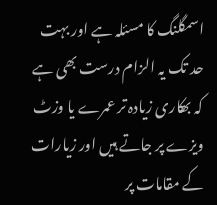اسمگلنگ کا مسئلہ ہے اور بہت حد تک یہ الزام درست بھی ہے کہ بھکاری زیادہ تر عمرے یا وزٹ ویزے پر جاتے ہیں اور زیارات کے مقامات پر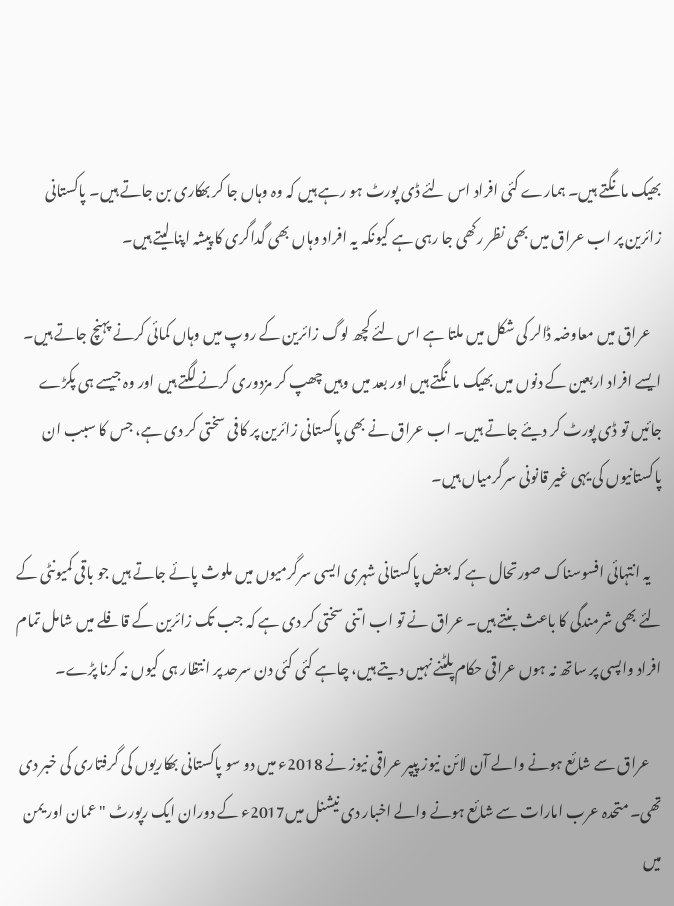بھیک مانگتے ہیں۔ ہمارے کئی افراد اس لئے ڈی پورٹ ہو رہے ہیں کہ وہ وہاں جا کر بھکاری بن جاتے ہیں۔ پاکستانی زائرین پر اب عراق میں بھی نظر رکھی جا رہی ہے کیونکہ یہ افراد وہاں بھی گداگری کا پیشہ اپنا لیتے ہیں۔

    عراق میں معاوضہ ڈالر کی شکل میں ملتا ہے اس لئے کچھ لوگ زائرین کے روپ میں وہاں کمائی کرنے پہنچ جاتے ہیں۔ ایسے افراد اربعین کے دنوں میں بھیک مانگتے ہیں اور بعد میں وہیں چھپ کر مزدوری کرنے لگتے ہیں اور وہ جیسے ہی پکڑے جائیں تو ڈی پورٹ کر دیئے جاتے ہیں۔ اب عراق نے بھی پاکستانی زائرین پر کافی سختی کر دی ہے، جس کا سبب ان پاکستانیوں کی یہی غیر قانونی سرگرمیاں ہیں۔

    یہ انتہائی افسوسناک صورتحال ہے کہ بعض پاکستانی شہری ایسی سرگرمیوں میں ملوث پائے جاتے ہیں جو باقی کمیونٹی کے لئے بھی شرمندگی کا باعث بنتے ہیں۔ عراق نے تو اب اتنی سختی کر دی ہے کہ جب تک زائرین کے قافلے میں شامل تمام افراد واپسی پر ساتھ نہ ہوں عراقی حکام پلٹنے نہیں دیتے ہیں، چاہے کئی کئی دن سرحد پر انتظار ہی کیوں نہ کرنا پڑے۔

    عراق سے شائع ہونے والے آن لائن نیوز پیپر عراقی نیوز نے 2018ء میں دو سو پاکستانی بھکاریوں کی گرفتاری کی خبر دی تھی۔ متحدہ عرب امارات سے شائع ہونے والے اخبار دی نیشنل میں2017ء کے دوران ایک رپورٹ "عمان اور یمن میں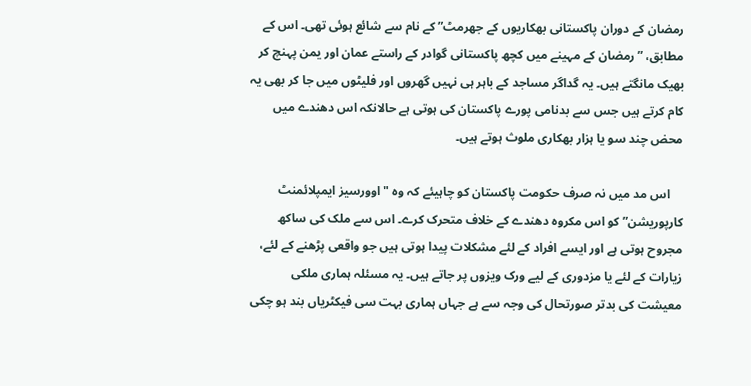رمضان کے دوران پاکستانی بھکاریوں کے جھرمٹ” کے نام سے شائع ہوئی تھی۔ اس کے مطابق، ”رمضان کے مہینے میں کچھ پاکستانی گوادر کے راستے عمان اور یمن پہنچ کر بھیک مانگتے ہیں۔ یہ گداگر مساجد کے باہر ہی نہیں گھروں اور فلیٹوں میں جا کر بھی یہ کام کرتے ہیں جس سے بدنامی پورے پاکستان کی ہوتی ہے حالانکہ اس دھندے میں محض چند سو یا ہزار بھکاری ملوث ہوتے ہیں۔

    اس مد میں نہ صرف حکومت پاکستان کو چاہیئے کہ وہ "اوورسیز ایمپلائمنٹ کارپوریشن” کو اس مکروہ دھندے کے خلاف متحرک کرے۔ اس سے ملک کی ساکھ مجروح ہوتی ہے اور ایسے افراد کے لئے مشکلات پیدا ہوتی ہیں جو واقعی پڑھنے کے لئے، زیارات کے لئے یا مزدوری کے لیے ورک ویزوں پر جاتے ہیں۔ یہ مسئلہ ہماری ملکی معیشت کی بدتر صورتحال کی وجہ سے ہے جہاں ہماری بہت سی فیکٹریاں بند ہو چکی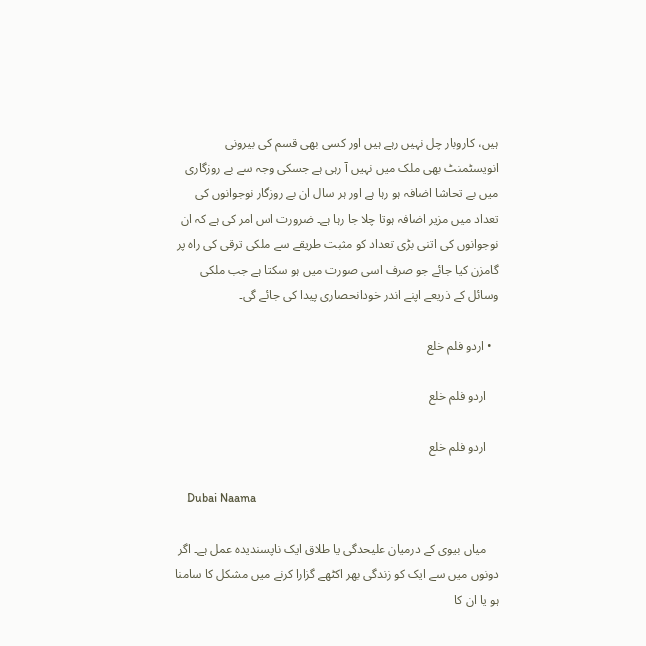ہیں، کاروبار چل نہیں رہے ہیں اور کسی بھی قسم کی بیرونی انویسٹمنٹ بھی ملک میں نہیں آ رہی ہے جسکی وجہ سے بے روزگاری میں بے تحاشا اضافہ ہو رہا ہے اور ہر سال ان بے روزگار نوجوانوں کی تعداد میں مزیر اضافہ ہوتا چلا جا رہا ہے۔ ضرورت اس امر کی ہے کہ ان نوجوانوں کی اتنی بڑی تعداد کو مثبت طریقے سے ملکی ترقی کی راہ پر گامزن کیا جائے جو صرف اسی صورت میں ہو سکتا ہے جب ملکی وسائل کے ذریعے اپنے اندر خودانحصاری پیدا کی جائے گی۔

  • اردو فلم خلع

    اردو فلم خلع

    اردو فلم خلع

    Dubai Naama

    میاں بیوی کے درمیان علیحدگی یا طلاق ایک ناپسندیدہ عمل ہے۔ اگر دونوں میں سے ایک کو زندگی بھر اکٹھے گزارا کرنے میں مشکل کا سامنا ہو یا ان کا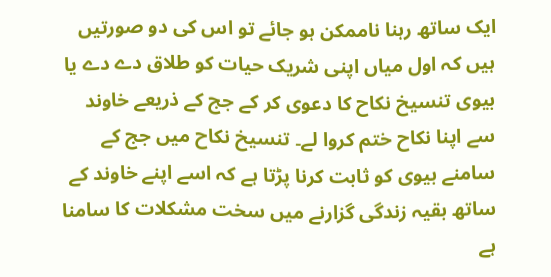ایک ساتھ رہنا ناممکن ہو جائے تو اس کی دو صورتیں ہیں کہ اول میاں اپنی شریک حیات کو طلاق دے دے یا بیوی تنسیخ نکاح کا دعوی کر کے جج کے ذریعے خاوند سے اپنا نکاح ختم کروا لے۔ تنسیخ نکاح میں جج کے سامنے بیوی کو ثابت کرنا پڑتا ہے کہ اسے اپنے خاوند کے ساتھ بقیہ زندگی گزارنے میں سخت مشکلات کا سامنا ہے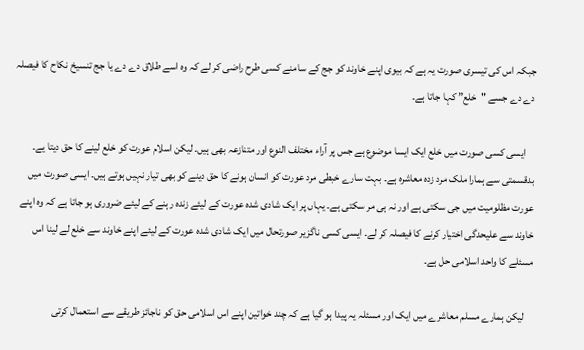جبکہ اس کی تیسری صورت یہ ہے کہ بیوی اپنے خاوند کو جج کے سامنے کسی طرح راضی کر لے کہ وہ اسے طلاق دے دے یا جج تنسیخ نکاح کا فیصلہ دے دے جسے "خلع” کہا جاتا ہے۔

    ایسی کسی صورت میں خلع ایک ایسا موضوع ہے جس پر آراء مختلف النوع اور متنازعہ بھی ہیں۔ لیکن اسلام عورت کو خلع لینے کا حق دیتا یے۔ بدقسمتی سے ہمارا ملک مرد زدہ معاشرہ ہے۔ بہت سارے خبطی مرد عورت کو انسان ہونے کا حق دینے کو بھی تیار نہیں ہوتے ہیں۔ ایسی صورت میں عورت مظلومیت میں جی سکتی ہے اور نہ ہی مر سکتی ہے۔ یہاں پر ایک شادی شدہ عورت کے لیئے زندہ رہنے کے لیئے ضروری ہو جاتا ہے کہ وہ اپنے خاوند سے علیحدگی اختیار کرنے کا فیصلہ کر لے۔ ایسی کسی ناگزیر صورتحال میں ایک شادی شدہ عورت کے لیئے اپنے خاوند سے خلع لے لینا اس مسئلے کا واحد اسلامی حل ہے۔

    لیکن ہمارے مسلم معاشرے میں ایک اور مسئلہ یہ پیدا ہو گیا ہے کہ چند خواتین اپنے اس اسلامی حق کو ناجائز طریقے سے استعمال کرتی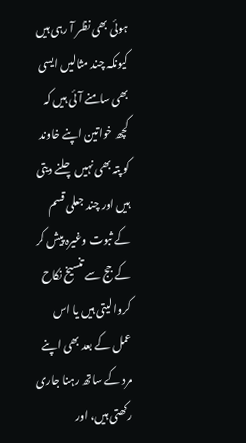ہوئی بھی نظر آ رہی ہیں کیونکہ چند مثالیں ایسی بھی سامنے آئی ہیں کہ کچھ خواتین اپنے خاوند کو پتہ بھی نہیں چلنے دیتی ہیں اور چند جعلی قسم کے ثبوت وغیرہ پیش کر کے جج سے تنسیخ نکاح کروا لیتی ہیں یا اس عمل کے بعد بھی اپنے مرد کے ساتھ رہنا جاری رکھتی ہیں، اور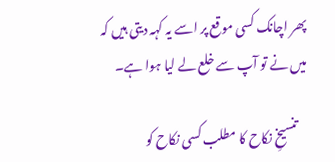پھر اچانک کسی موقع پر اسے یہ کہہ دیتی ہیں کہ میں نے تو آپ سے خلع لے لیا ہوا ہے۔

    تنسیخِ نکاح کا مطلب کسی نکاح کو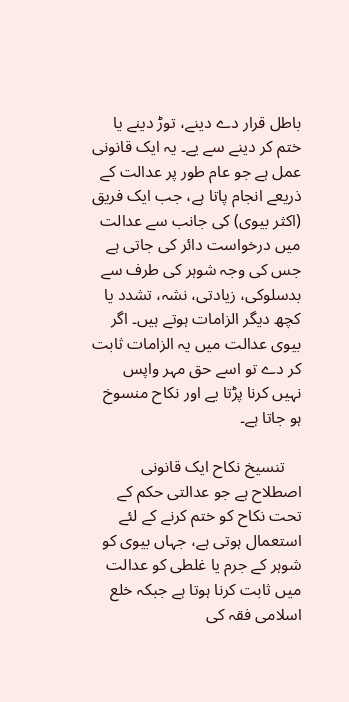باطل قرار دے دینے، توڑ دینے یا ختم کر دینے سے یے۔ یہ ایک قانونی عمل ہے جو عام طور پر عدالت کے ذریعے انجام پاتا ہے، جب ایک فریق (اکثر بیوی) کی جانب سے عدالت میں درخواست دائر کی جاتی ہے جس کی وجہ شوہر کی طرف سے بدسلوکی، زیادتی، نشہ، تشدد یا کچھ دیگر الزامات ہوتے ہیں۔ اگر بیوی عدالت میں یہ الزامات ثابت کر دے تو اسے حق مہر واپس نہیں کرنا پڑتا یے اور نکاح منسوخ ہو جاتا ہے۔

    تنسیخ نکاح ایک قانونی اصطلاح ہے جو عدالتی حکم کے تحت نکاح کو ختم کرنے کے لئے استعمال ہوتی ہے، جہاں بیوی کو شوہر کے جرم یا غلطی کو عدالت میں ثابت کرنا ہوتا ہے جبکہ خلع اسلامی فقہ کی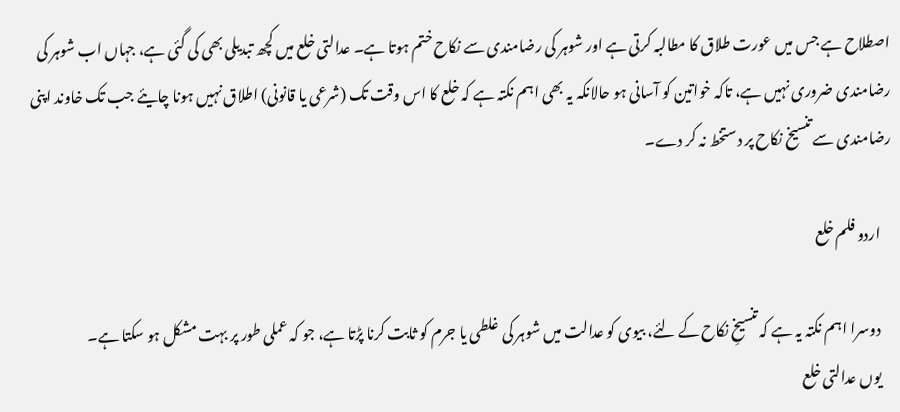اصطلاح ہے جس میں عورت طلاق کا مطالبہ کرتی ہے اور شوہر کی رضامندی سے نکاح ختم ہوتا ہے۔ عدالتی خلع میں کچھ تبدیلی بھی کی گئی ہے، جہاں اب شوہر کی رضامندی ضروری نہیں ہے، تاکہ خواتین کو آسانی ہو حالانکہ یہ بھی اہم نکتہ ہے کہ خلع کا اس وقت تک (شرعی یا قانونی) اطلاق نہیں ہونا چایئے جب تک خاوند اپنی رضامندی سے تنسیخ نکاح پر دستخط نہ کر دے۔

    اردو فلم خلع

    دوسرا اہم نکتہ یہ ہے کہ تنسیخِ نکاح کے لئے، بیوی کو عدالت میں شوہر کی غلطی یا جرم کو ثابت کرنا پڑتا ہے، جو کہ عملی طور پر بہت مشکل ہو سکتا ہے۔
    یوں عدالتی خلع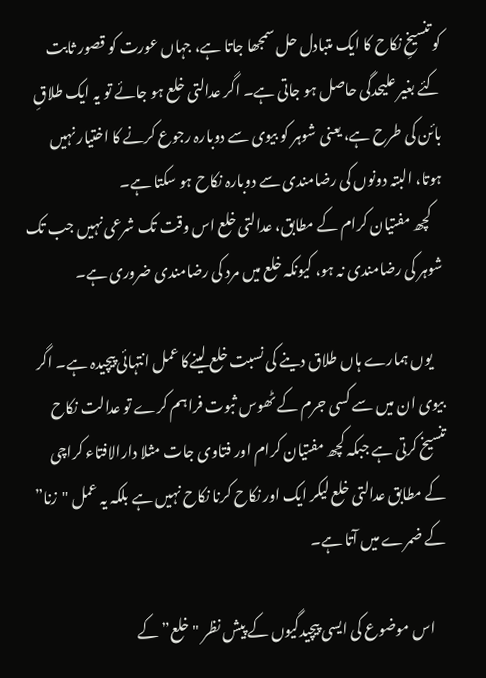کو تنسیخِ نکاح کا ایک متبادل حل سمجھا جاتا ہے، جہاں عورت کو قصور ثابت کئے بغیر علیحدگی حاصل ہو جاتی ہے۔ اگر عدالتی خلع ہو جائے تو یہ ایک طلاقِ بائن کی طرح ہے، یعنی شوہر کو بیوی سے دوبارہ رجوع کرنے کا اختیار نہیں ہوتا، البتہ دونوں کی رضامندی سے دوبارہ نکاح ہو سکتا ہے۔
    کچھ مفتیان کرام کے مطابق، عدالتی خلع اس وقت تک شرعی نہیں جب تک شوہر کی رضامندی نہ ہو، کیونکہ خلع میں مرد کی رضامندی ضروری ہے۔

    یوں ہمارے ہاں طلاق دینے کی نسبت خلع لینےکا عمل انتہائی پیچیدہ ہے۔ اگر بیوی ان میں سے کسی جرم کے ٹھوس ثبوت فراہم کرے تو عدالت نکاح تنسیخ کرتی ہے جبکہ کچھ مفتیان کرام اور فتاوی جات مثلا دارالافتاء کراچی کے مطابق عدالتی خلع لیکر ایک اور نکاح کرنا نکاح نہیں ہے بلکہ یہ عمل "زنا” کے ضمرے میں آتا ہے۔

    اس موضوع کی ایسی پیچیدگیوں کے پیش نظر "خلع” کے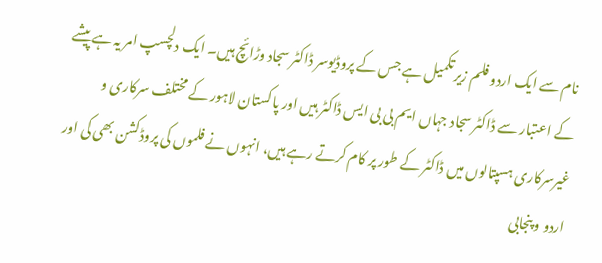نام سے ایک اردو فلم زیر تکمیل ہے جس کے پروڈیوسر ڈاکٹر سجاد وڑائچ ہیں۔ ایک دلچسپ امر یہ ہے پیشے کے اعتبار سے ڈاکٹر سجاد جہاں ایم بی بی ایس ڈاکٹر ہیں اور پاکستان لاہور کے مختلف سرکاری و غیرسرکاری ہسپتالوں میں ڈاکٹر کے طور پر کام کرتے رہے ہیں، انہوں نے فلموں کی پروڈکشن بھی کی اور اردو و پنجابی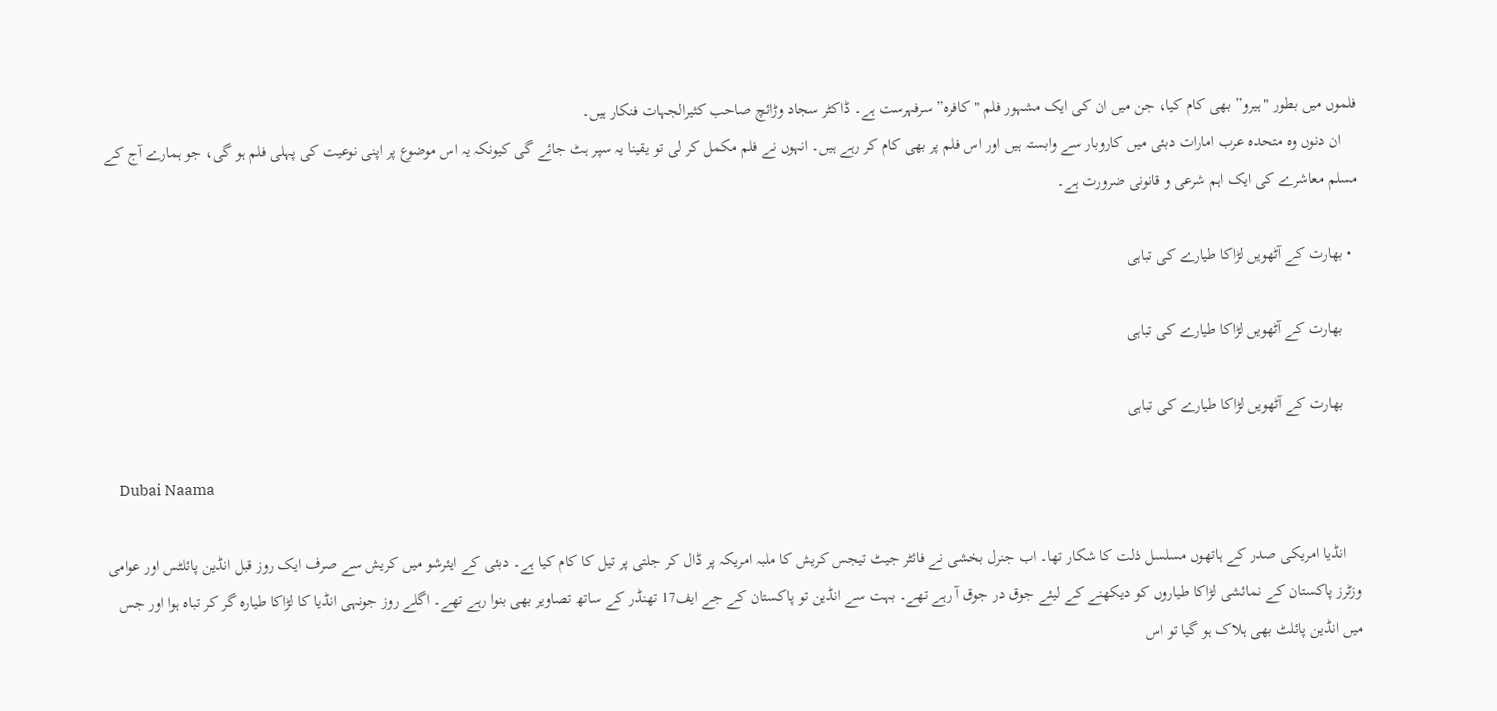فلموں میں بطور "ہیرو” بھی کام کیا، جن میں ان کی ایک مشہور فلم "کافرہ” سرفہرست ہے۔ ڈاکٹر سجاد وڑائچ صاحب کثیرالجہات فنکار ہیں۔
    ان دنوں وہ متحدہ عرب امارات دبئی میں کاروبار سے وابستہ ہیں اور اس فلم پر بھی کام کر رہے ہیں۔ انہوں نے فلم مکمل کر لی تو یقینا یہ سپر ہٹ جائے گی کیونکہ یہ اس موضوع پر اپنی نوعیت کی پہلی فلم ہو گی، جو ہمارے آج کے مسلم معاشرے کی ایک اہم شرعی و قانونی ضرورت ہے۔

  • بھارت کے آٹھویں لڑاکا طیارے کی تباہی

    بھارت کے آٹھویں لڑاکا طیارے کی تباہی

    بھارت کے آٹھویں لڑاکا طیارے کی تباہی

    Dubai Naama

    انڈیا امریکی صدر کے ہاتھوں مسلسل ذلت کا شکار تھا۔ اب جنرل بخشی نے فائٹر جیٹ تیجس کریش کا ملبہ امریکہ پر ڈال کر جلتی پر تیل کا کام کیا ہے۔ دبئی کے ایئرشو میں کریش سے صرف ایک روز قبل انڈین پائلٹس اور عوامی وزٹرز پاکستان کے نمائشی لڑاکا طیاروں کو دیکھنے کے لیئے جوق در جوق آ رہے تھے۔ بہت سے انڈین تو پاکستان کے جے ایف17 تھنڈر کے ساتھ تصاویر بھی بنوا رہے تھے۔ اگلے روز جونہی انڈیا کا لڑاکا طیارہ گر کر تباہ ہوا اور جس میں انڈین پائلٹ بھی ہلاک ہو گیا تو اس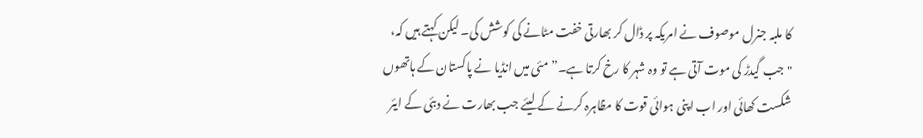کا ملبہ جنرل موصوف نے امریکہ پر ڈال کر بھارتی خفت مٹانے کی کوشش کی۔ لیکن کہتے ہیں کہ، "جب گیدڑ کی موت آتی ہے تو وہ شہر کا رخ کرتا ہے۔” مئی میں انڈیا نے پاکستان کے ہاتھوں شکست کھائی اور اب اپنی ہوائی قوت کا مظاہرہ کرنے کے لیئے جب بھارت نے دبئی کے ایئر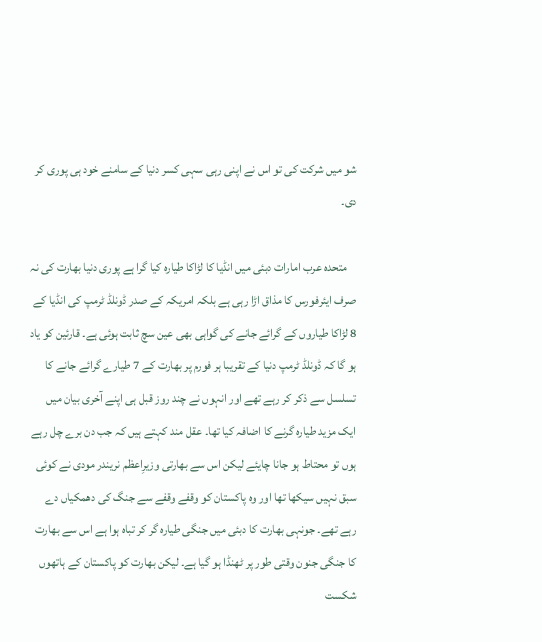شو میں شرکت کی تو اس نے اپنی رہی سہی کسر دنیا کے سامنے خود ہی پوری کر دی۔

    متحدہ عرب امارات دبئی میں انڈیا کا لڑاکا طیارہ کیا گرا ہے پوری دنیا بھارت کی نہ صرف ایئرفورس کا مذاق اڑا رہی ہے بلکہ امریکہ کے صدر ڈونلڈ ٹرمپ کی انڈیا کے 8 لڑاکا طیاروں کے گرائے جانے کی گواہی بھی عین سچ ثابت ہوئی ہے۔ قارئین کو یاد ہو گا کہ ڈونلڈ ٹرمپ دنیا کے تقریبا ہر فورم پر بھارت کے 7 طیارے گرائے جانے کا تسلسل سے ذکر کر رہے تھے اور انہوں نے چند روز قبل ہی اپنے آخری بیان میں ایک مزید طیارہ گرنے کا اضافہ کیا تھا۔ عقل مند کہتے ہیں کہ جب دن برے چل رہے ہوں تو محتاط ہو جانا چایئے لیکن اس سے بھارتی وزیرِاعظم نریندر مودی نے کوئی سبق نہیں سیکھا تھا اور وہ پاکستان کو وقفے وقفے سے جنگ کی دھمکیاں دے رہے تھے۔ جونہی بھارت کا دبئی میں جنگی طیارہ گر کر تباہ ہوا ہے اس سے بھارت کا جنگی جنون وقتی طور پر ٹھنڈا ہو گیا ہے۔ لیکن بھارت کو پاکستان کے ہاتھوں شکست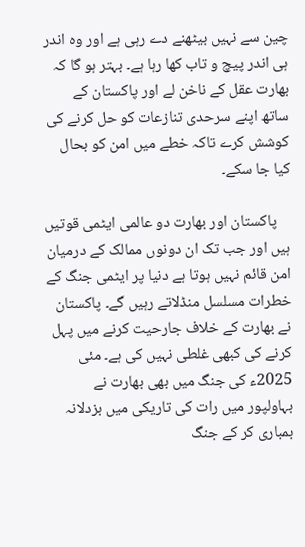چین سے نہیں بیٹھنے دے رہی ہے اور وہ اندر ہی اندر پیچ و تاب کھا رہا ہے۔ بہتر ہو گا کہ بھارت عقل کے ناخن لے اور پاکستان کے ساتھ اپنے سرحدی تنازعات کو حل کرنے کی کوشش کرے تاکہ خطے میں امن کو بحال کیا جا سکے۔

    پاکستان اور بھارت دو عالمی ایٹمی قوتیں ہیں اور جب تک ان دونوں ممالک کے درمیان امن قائم نہیں ہوتا ہے دنیا پر ایٹمی جنگ کے خطرات مسلسل منڈلاتے رہیں گے۔ پاکستان نے بھارت کے خلاف جارحیت کرنے میں پہل کرنے کی کبھی غلطی نہیں کی ہے۔ مئی 2025ء کی جنگ میں بھی بھارت نے بہاولپور میں رات کی تاریکی میں بزدلانہ بمباری کر کے جنگ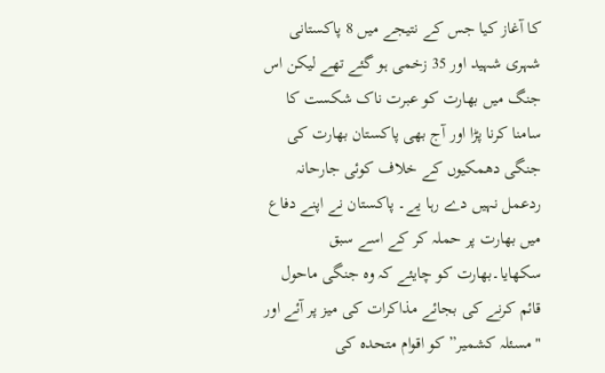کا آغاز کیا جس کے نتیجے میں 8 پاکستانی شہری شہید اور 35 زخمی ہو گئے تھے لیکن اس جنگ میں بھارت کو عبرت ناک شکست کا سامنا کرنا پڑا اور آج بھی پاکستان بھارت کی جنگی دھمکیوں کے خلاف کوئی جارحانہ ردعمل نہیں دے رہا یے۔ پاکستان نے اپنے دفاع میں بھارت پر حملہ کر کے اسے سبق سکھایا۔بھارت کو چایئے کہ وہ جنگی ماحول قائم کرنے کی بجائے مذاکرات کی میز پر آئے اور "مسئلہ کشمیر” کو اقوام متحدہ کی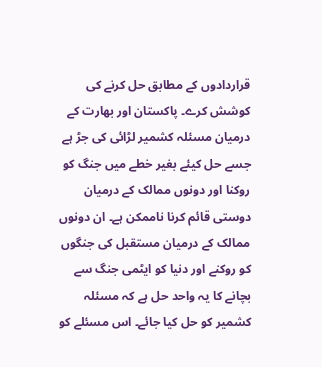قراردادوں کے مطابق حل کرنے کی کوشش کرے۔ پاکستان اور بھارت کے درمیان مسئلہ کشمیر لڑائی کی جڑ ہے جسے حل کیئے بغیر خطے میں جنگ کو روکنا اور دونوں ممالک کے درمیان دوستی قائم کرنا ناممکن ہے۔ ان دونوں ممالک کے درمیان مستقبل کی جنگوں کو روکنے اور دنیا کو ایٹمی جنگ سے بچانے کا یہ واحد حل ہے کہ مسئلہ کشمیر کو حل کیا جائے۔ اس مسئلے کو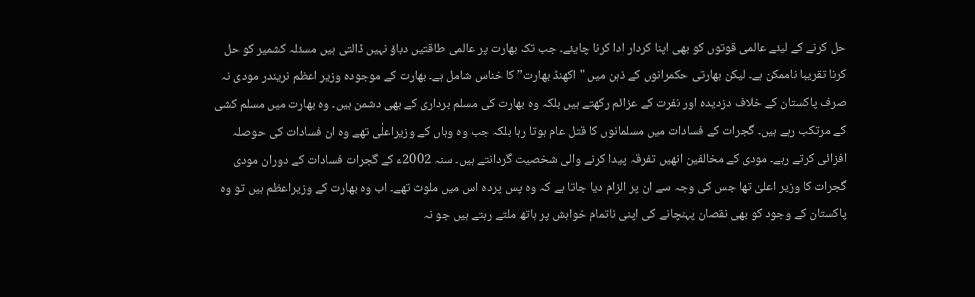حل کرنے کے لیئے عالمی قوتوں کو بھی اپنا کردار ادا کرنا چایئے۔ جب تک بھارت پر عالمی طاقتیں دباؤ نہیں ڈالتی ہیں مسئلہ کشمیر کو حل کرنا تقریبا ناممکن ہے۔ لیکن بھارتی حکمرانوں کے ذہن میں "اکھنڈ بھارت” کا خناس شامل ہے۔ بھارت کے موجودہ وزیر اعظم نریندر مودی نہ صرف پاکستان کے خلاف دزدیدہ اور نفرت کے عزائم رکھتے ہیں بلکہ وہ بھارت کی مسلم برداری کے بھی دشمن ہیں۔ وہ بھارت میں مسلم کشی کے مرتکب رہے ہیں۔ گجرات کے فسادات میں مسلمانوں کا قتل عام ہوتا رہا بلکہ جب وہ وہاں کے وزیراعلٰی تھے وہ ان فسادات کی حوصلہ افزائی کرتے رہے۔ مودی کے مخالفین انھیں تفرقہ پیدا کرنے والی شخصیت گردانتے ہیں۔ سنہ 2002ء کے گجرات فسادات کے دوران مودی گجرات کا وزیر اعلیٰ تھا جس کی وجہ سے ان پر الزام دیا جاتا ہے کہ وہ پس پردہ اس میں ملوث تھے۔ اب وہ بھارت کے وزیراعظم ہیں تو وہ پاکستان کے وجود کو بھی نقصان پہنچانے کی اپنی ناتمام خواہش پر ہاتھ ملتے رہتے ہیں جو نہ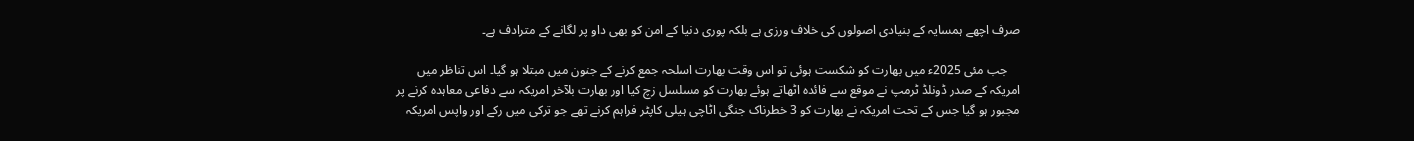صرف اچھے ہمسایہ کے بنیادی اصولوں کی خلاف ورزی ہے بلکہ پوری دنیا کے امن کو بھی داو پر لگانے کے مترادف ہے۔

    جب مئی 2025ء میں بھارت کو شکست ہوئی تو اس وقت بھارت اسلحہ جمع کرنے کے جنون میں مبتلا ہو گیا۔ اس تناظر میں امریکہ کے صدر ڈونلڈ ٹرمپ نے موقع سے فائدہ اٹھاتے ہوئے بھارت کو مسلسل زچ کیا اور بھارت بلآخر امریکہ سے دفاعی معاہدہ کرنے پر مجبور ہو گیا جس کے تحت امریکہ نے بھارت کو 3 خطرناک جنگی اٹاچی ہیلی کاپٹر فراہم کرنے تھے جو ترکی میں رکے اور واپس امریکہ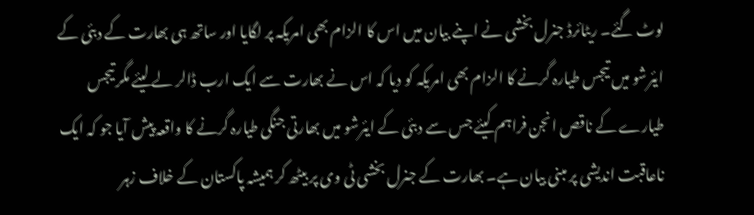لوٹ گئے۔ ریٹائرڈ جنرل بخشی نے اپنے بیان میں اس کا الزام بھی امریکہ پر لگایا اور ساتھ ہی بھارت کے دبئی کے ایئرشو میں تیجس طیارہ گرنے کا الزام بھی امریکہ کو دیا کہ اس نے بھارت سے ایک ارب ڈالر لے لیئے مگر تیجس طیارے کے ناقص انجن فراہم کیئے جس سے دبئی کے ایئرشو میں بھارتی جنگی طیارہ گرنے کا واقعہ پیش آیا جو کہ ایک ناعاقبت‌ اندیشی پر مبنی بیان ہے۔ بھارت کے جنرل بخشی ٹی وی پر بیٹھ کر ہمیشہ پاکستان کے خلاف زہر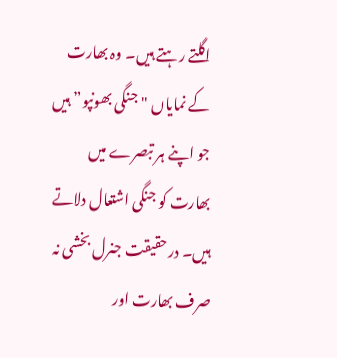اگلتے رہتے ہیں۔ وہ بھارت کے نمایاں "جنگی بھونپو” ہیں جو اپنے ہر تبصرے میں بھارت کو جنگی اشتعال دلاتے ہیں۔ درحقیقت جنرل بخشی نہ صرف بھارت اور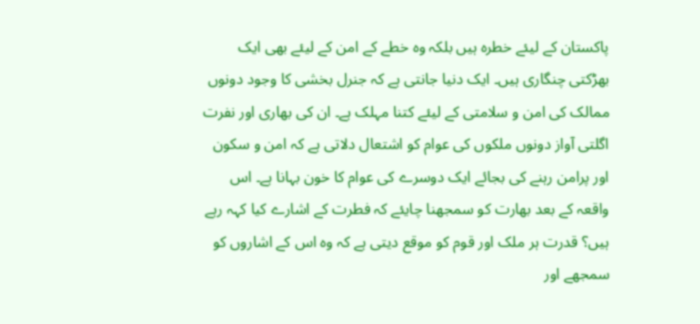پاکستان کے لیئے خطرہ ہیں بلکہ وہ خطے کے امن کے لیئے بھی ایک بھڑکتی چنگاری ہیں۔ ایک دنیا جانتی ہے کہ جنرل بخشی کا وجود دونوں ممالک کی امن و سلامتی کے لیئے کتنا مہلک ہے۔ ان کی بھاری اور نفرت اگلتی آواز دونوں ملکوں کی عوام کو اشتعال دلاتی ہے کہ امن و سکون اور پرامن رہنے کی بجائے ایک دوسرے کی عوام کا خون بہانا ہے۔ اس واقعہ کے بعد بھارت کو سمجھنا چایئے کہ فطرت کے اشارے کیا کہہ رہے ہیں؟ قدرت ہر ملک اور قوم کو موقع دیتی ہے کہ وہ اس کے اشاروں کو سمجھے اور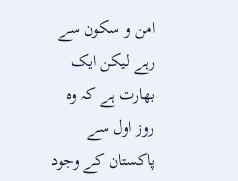امن و سکون سے رہے لیکن ایک بھارت ہے کہ وہ روز اول سے پاکستان کے وجود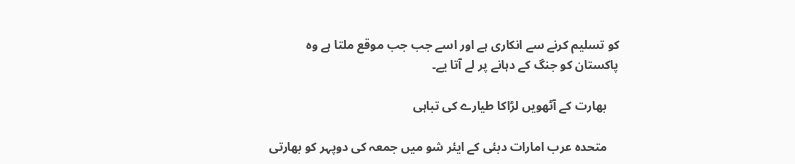کو تسلیم کرنے سے انکاری ہے اور اسے جب جب موقع ملتا ہے وہ پاکستان کو جنگ کے دہانے پر لے آتا یے۔

    بھارت کے آٹھویں لڑاکا طیارے کی تباہی

    متحدہ عرب امارات دبئی کے ایئر شو میں جمعہ کی دوپہر کو بھارتی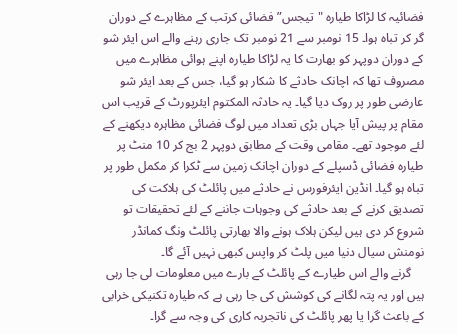فضائیہ کا لڑاکا طیارہ "تیجس” فضائی کرتب کے مظاہرے کے دوران گر کر تباہ ہوا۔ 15 نومبر سے 21 نومبر تک جاری رہنے والے اس ایئر شو کے دوران دوپہر کو بھارت کا یہ لڑاکا طیارہ اپنے ہوائی مظاہرے میں مصروف تھا کہ اچانک حادثے کا شکار ہو گیا، جس کے بعد ایئر شو عارضی طور پر روک دیا گیا۔ یہ حادثہ المکتوم ایئرپورٹ کے قریب اس مقام پر پیش آیا جہاں بڑی تعداد میں لوگ فضائی مظاہرہ دیکھنے کے لئے موجود تھے۔ مقامی وقت کے مطابق دوپہر 2 بج کر 10 منٹ پر طیارہ فضائی ڈسپلے کے دوران اچانک زمین سے ٹکرا کر مکمل طور پر تباہ ہو گیا۔ انڈین ایئرفورس نے حادثے میں پائلٹ کی ہلاکت کی تصدیق کرنے کے بعد حادثے کی وجوہات جاننے کے لئے تحقیقات تو شروع کر دی ہیں لیکن ہلاک ہونے والا بھارتی پائلٹ ونگ کمانڈر نومنش سیال دنیا میں پلٹ کر واپس کبھی نہیں آئے گا۔
    گرنے والے اس طیارے کے پائلٹ کے بارے میں معلومات لی جا رہی ہیں اور یہ پتہ لگانے کی کوشش کی جا رہی ہے کہ طیارہ تکنیکی خرابی کے باعث گرا یا پھر پائلٹ کی ناتجربہ کاری کی وجہ سے گرا۔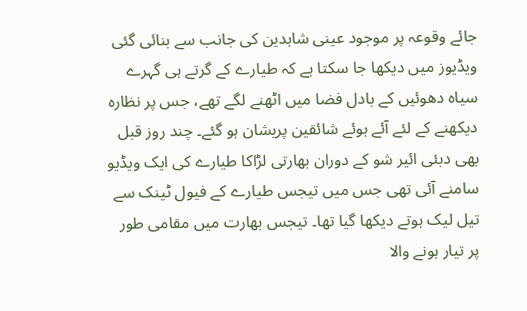جائے وقوعہ پر موجود عینی شاہدین کی جانب سے بنائی گئی ویڈیوز میں دیکھا جا سکتا ہے کہ طیارے کے گرتے ہی گہرے سیاہ دھوئیں کے بادل فضا میں اٹھنے لگے تھے، جس پر نظارہ دیکھنے کے لئے آئے ہوئے شائقین پریشان ہو گئے۔ چند روز قبل بھی دبئی ائیر شو کے دوران بھارتی لڑاکا طیارے کی ایک ویڈیو سامنے آئی تھی جس میں تیجس طیارے کے فیول ٹینک سے تیل لیک ہوتے دیکھا گیا تھا۔ تیجس بھارت میں مقامی طور پر تیار ہونے والا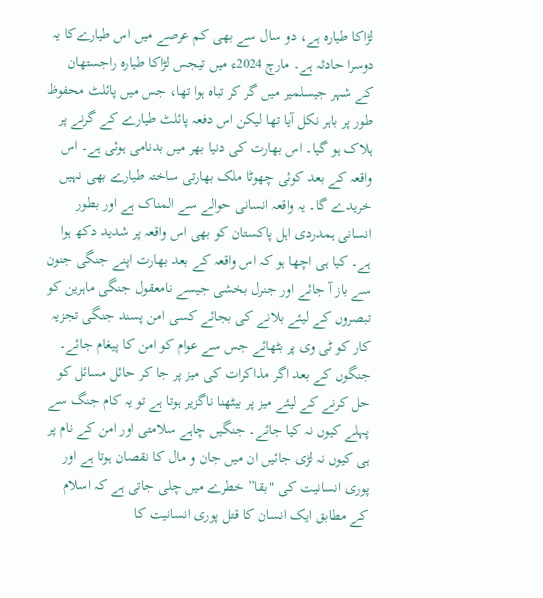لڑاکا طیارہ ہے، دو سال سے بھی کم عرصے میں اس طیارےکا یہ دوسرا حادثہ ہے۔ مارچ 2024ء میں تیجس لڑاکا طیارہ راجستھان کے شہر جیسلمیر میں گر کر تباہ ہوا تھا، جس میں پائلٹ محفوظ طور پر باہر نکل آیا تھا لیکن اس دفعہ پائلٹ طیارے کے گرنے پر ہلاک ہو گیا۔ اس بھارت کی دنیا بھر میں بدنامی ہوئی ہے۔ اس واقعہ کے بعد کوئی چھوٹا ملک بھارتی ساختہ طیارے بھی نہیں خریدے گا۔ یہ واقعہ انسانی حوالے سے المناک ہے اور بطور انسانی ہمدردی اہل پاکستان کو بھی اس واقعہ پر شدید دکھ ہوا ہے۔ کیا ہی اچھا ہو کہ اس واقعہ کے بعد بھارت اپنے جنگی جنون سے باز آ جائے اور جنرل بخشی جیسے نامعقول جنگی ماہرین کو تبصروں کے لیئے بلانے کی بجائے کسی امن پسند جنگی تجزیہ کار کو ٹی وی پر بٹھائے جس سے عوام کو امن کا پیغام جائے۔ جنگوں کے بعد اگر مذاکرات کی میز پر جا کر حائل مسائل کو حل کرنے کے لیئے میز پر بیٹھنا ناگزیر ہوتا ہے تو یہ کام جنگ سے پہلے کیوں نہ کیا جائے۔ جنگیں چاہے سلامتی اور امن کے نام پر ہی کیوں نہ لڑی جائیں ان میں جان و مال کا نقصان ہوتا ہے اور پوری انسانیت کی "بقا” خطرے میں چلی جاتی ہے کہ اسلام کے مطابق ایک انسان کا قتل پوری انسانیت کا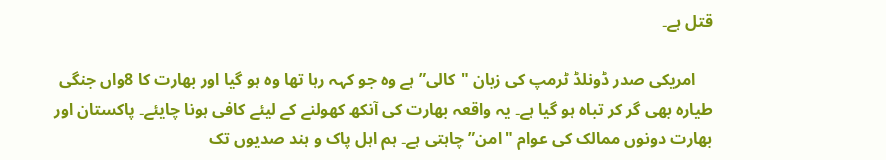قتل ہے۔

    امریکی صدر ڈونلڈ ٹرمپ کی زبان "کالی” ہے وہ جو کہہ رہا تھا وہ ہو گیا اور بھارت کا 8واں جنگی طیارہ بھی گر کر تباہ ہو گیا ہے۔ یہ واقعہ بھارت کی آنکھ کھولنے کے لیئے کافی ہونا چایئے۔ پاکستان اور بھارت دونوں ممالک کی عوام "امن” چاہتی ہے۔ ہم اہل پاک و ہند صدیوں تک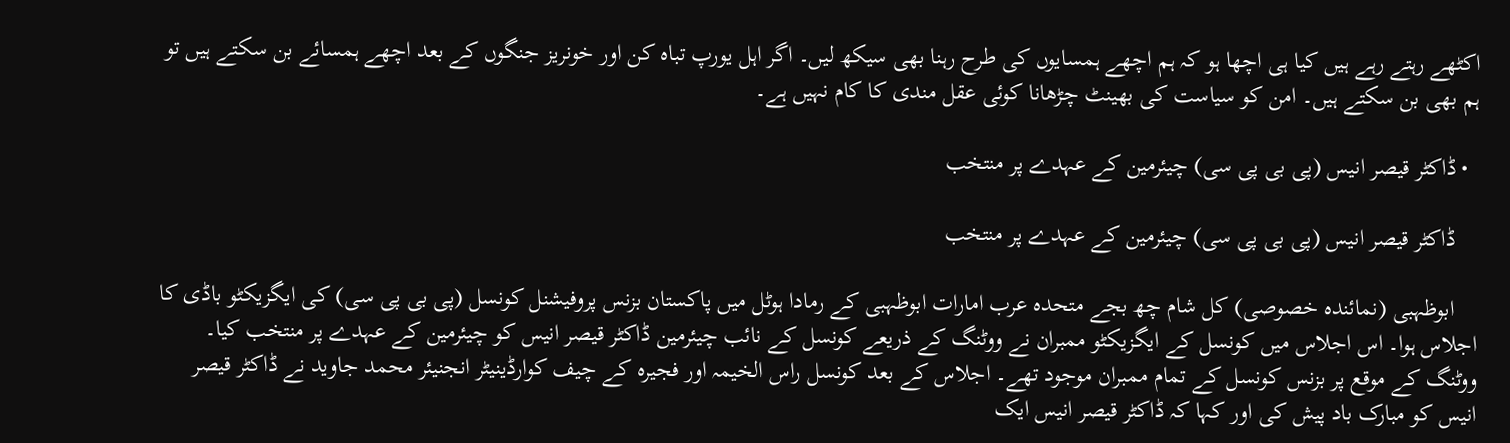اکٹھے رہتے رہے ہیں کیا ہی اچھا ہو کہ ہم اچھے ہمسایوں کی طرح رہنا بھی سیکھ لیں۔ اگر اہل یورپ تباہ کن اور خونریز جنگوں کے بعد اچھے ہمسائے بن سکتے ہیں تو ہم بھی بن سکتے ہیں۔ امن کو سیاست کی بھینٹ چڑھانا کوئی عقل مندی کا کام نہیں ہے۔

  • ڈاکٹر قیصر انیس (پی بی پی سی) چیئرمین کے عہدے پر منتخب

    ڈاکٹر قیصر انیس (پی بی پی سی) چیئرمین کے عہدے پر منتخب

    ابوظہبی (نمائندہ خصوصی) کل شام چھ بجے متحدہ عرب امارات ابوظہبی کے رمادا ہوٹل میں پاکستان بزنس پروفیشنل کونسل (پی بی پی سی) کی ایگزیکٹو باڈی کا اجلاس ہوا۔ اس اجلاس میں کونسل کے ایگزیکٹو ممبران نے ووٹنگ کے ذریعے کونسل کے نائب چیئرمین ڈاکٹر قیصر انیس کو چیئرمین کے عہدے پر منتخب کیا۔ ووٹنگ کے موقع پر بزنس کونسل کے تمام ممبران موجود تھے۔ اجلاس کے بعد کونسل راس الخیمہ اور فجیرہ کے چیف کوارڈینیٹر انجنیئر محمد جاوید نے ڈاکٹر قیصر انیس کو مبارک باد پیش کی اور کہا کہ ڈاکٹر قیصر انیس ایک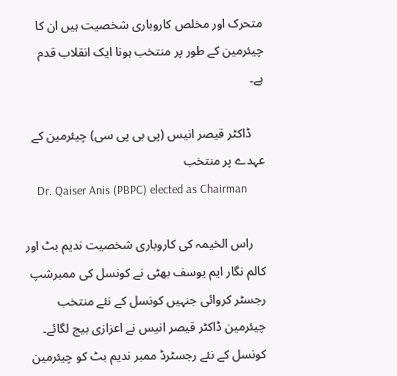متحرک اور مخلص کاروباری شخصیت ہیں ان کا چیئرمین کے طور پر منتخب ہونا ایک انقلاب قدم ہے۔

    ڈاکٹر قیصر انیس (پی بی پی سی) چیئرمین کے عہدے پر منتخب
    Dr. Qaiser Anis (PBPC) elected as Chairman

    راس الخیمہ کی کاروباری شخصیت ندیم بٹ اور کالم نگار ایم یوسف بھٹی نے کونسل کی ممبرشپ رجسٹر کروائی جنہیں کونسل کے نئے منتخب چیئرمین ڈاکٹر قیصر انیس نے اعزازی بیج لگائے۔ کونسل کے نئے رجسٹرڈ ممبر ندیم بٹ کو چیئرمین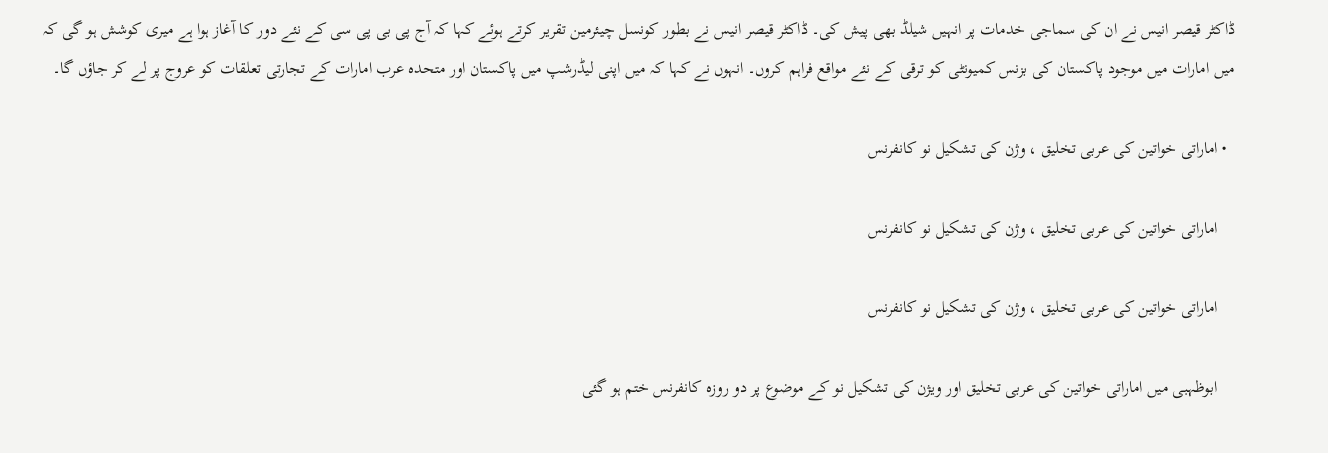ڈاکٹر قیصر انیس نے ان کی سماجی خدمات پر انہیں شیلڈ بھی پیش کی۔ ڈاکٹر قیصر انیس نے بطور کونسل چیئرمین تقریر کرتے ہوئے کہا کہ آج پی بی پی سی کے نئے دور کا آغاز ہوا ہے میری کوشش ہو گی کہ میں امارات میں موجود پاکستان کی بزنس کمیونٹی کو ترقی کے نئے مواقع فراہم کروں۔ انہوں نے کہا کہ میں اپنی لیڈرشپ میں پاکستان اور متحدہ عرب امارات کے تجارتی تعلقات کو عروج پر لے کر جاؤں گا۔

  • اماراتی خواتین کی عربی تخلیق ، وژن کی تشکیل نو کانفرنس

    اماراتی خواتین کی عربی تخلیق ، وژن کی تشکیل نو کانفرنس

    اماراتی خواتین کی عربی تخلیق ، وژن کی تشکیل نو کانفرنس

    ابوظہبی میں اماراتی خواتین کی عربی تخلیق اور ویژن کی تشکیل نو کے موضوع پر دو روزہ کانفرنس ختم ہو گئی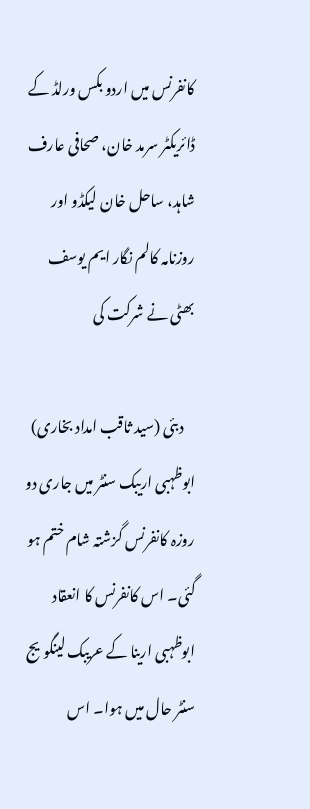کانفرنس میں اردو بکس ورلڈ کے ڈائریکٹر سرمد خان، صحافی عارف شاہد، ساحل خان لیکڈو اور روزنامہ کالم نگار ایم یوسف بھٹی نے شرکت کی

    دبئی (سید ثاقب امداد بخاری) ابوظہبی اریبک سنٹر میں جاری دو روزہ کانفرنس گزشتہ شام ختم ہو گئی۔ اس کانفرنس کا انعقاد ابوظہبی ارینا کے عریبک لینگویج سنٹر حال میں ہوا۔ اس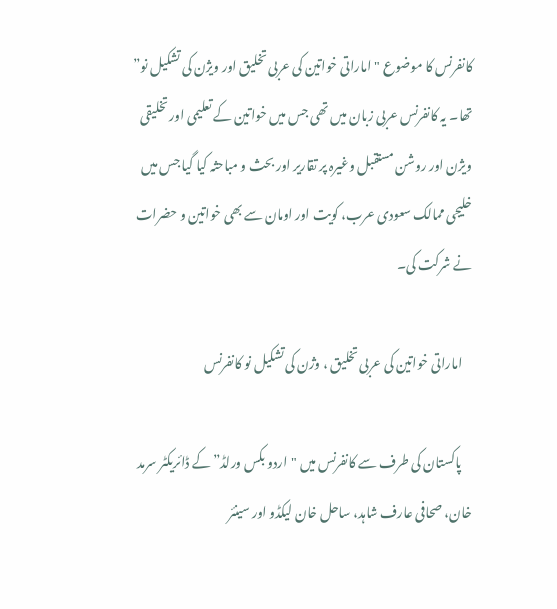کانفرنس کا موضوع "اماراتی خواتین کی عربی تخلیق اور ویژن کی تشکیل نو” تھا۔ یہ کانفرنس عربی زبان میں تھی جس میں خواتین کے تعلیمی اور تخلیقی ویژن اور روشن مستقبل وغیرہ پر تقاریر اور بحث و مباحثہ کیا گیا جس میں خلیجی ممالک سعودی عرب، کویت اور اومان سے بھی خواتین و حضرات نے شرکت کی۔

    اماراتی خواتین کی عربی تخلیق ، وژن کی تشکیل نو کانفرنس

    پاکستان کی طرف سے کانفرنس میں "اردو بکس ورلڈ” کے ڈائریکٹر سرمد خان، صحافی عارف شاہد، ساحل خان لیکڈو اور سینئر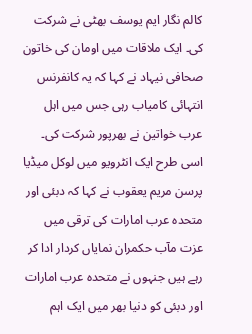کالم نگار ایم یوسف بھٹی نے شرکت کی۔ ایک ملاقات میں اومان کی خاتون صحافی نیہاد نے کہا کہ یہ کانفرنس انتہائی کامیاب رہی جس میں اہل عرب خواتین نے بھرپور شرکت کی۔ اسی طرح ایک انٹرویو میں لوکل میڈیا پرسن مریم یعقوب نے کہا کہ دبئی اور متحدہ عرب امارات کی ترقی میں عزت مآب حکمران نمایاں کردار ادا کر رہے ہیں جنہوں نے متحدہ عرب امارات اور دبئی کو دنیا بھر میں ایک اہم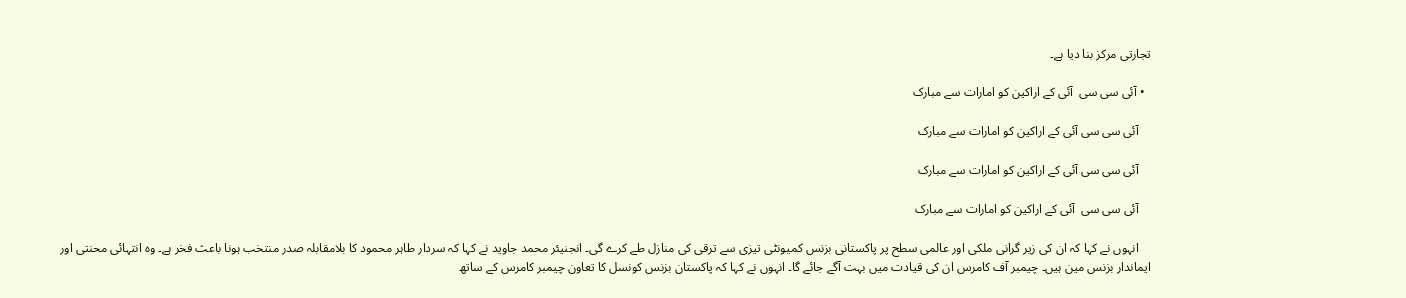تجارتی مرکز بنا دیا ہے۔

  • آئی سی سی  آئی کے اراکین کو امارات سے مبارک

    آئی سی سی آئی کے اراکین کو امارات سے مبارک

    آئی سی سی آئی کے اراکین کو امارات سے مبارک

    آئی سی سی  آئی کے اراکین کو امارات سے مبارک

    انہوں نے کہا کہ ان کی زیر گرانی ملکی اور عالمی سطح پر پاکستانی بزنس کمیونٹی تیزی سے ترقی کی منازل طے کرے گی۔ انجنیئر محمد جاوید نے کہا کہ سردار طاہر محمود کا بلامقابلہ صدر منتخب ہونا باعث فخر ہے۔ وہ انتہائی محنتی اور ایماندار بزنس مین ہیں۔ چیمبر آف کامرس ان کی قیادت میں بہت آگے جائے گا۔ انہوں نے کہا کہ پاکستان بزنس کونسل کا تعاون چیمبر کامرس کے ساتھ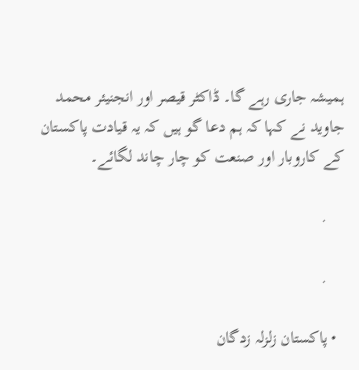ہمیشہ جاری رہے گا۔ ڈاکٹر قیصر اور انجنیئر محمد جاوید نے کہا کہ ہم دعا گو ہیں کہ یہ قیادت پاکستان کے کاروبار اور صنعت کو چار چاند لگائے۔

    .

    .

  • پاکستان زلزلہ زدگان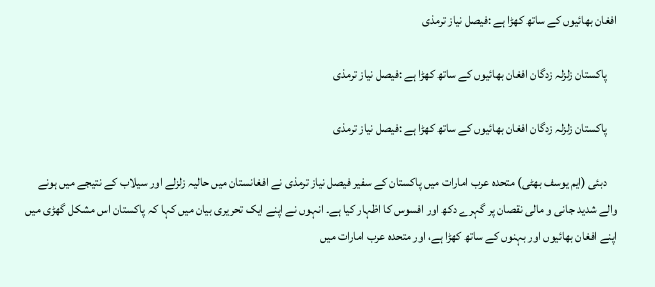افغان بھائیوں کے ساتھ کھڑا ہے :فیصل نیاز ترمذی

    پاکستان زلزلہ زدگان افغان بھائیوں کے ساتھ کھڑا ہے :فیصل نیاز ترمذی

    پاکستان زلزلہ زدگان افغان بھائیوں کے ساتھ کھڑا ہے :فیصل نیاز ترمذی

    دبئی (ایم یوسف بھٹی) متحدہ عرب امارات میں پاکستان کے سفیر فیصل نیاز ترمذی نے افغانستان میں حالیہ زلزلے اور سیلاب کے نتیجے میں ہونے والے شدید جانی و مالی نقصان پر گہرے دکھ اور افسوس کا اظہار کیا ہے۔ انہوں نے اپنے ایک تحریری بیان میں کہا کہ پاکستان اس مشکل گھڑی میں اپنے افغان بھائیوں اور بہنوں کے ساتھ کھڑا ہے، اور متحدہ عرب امارات میں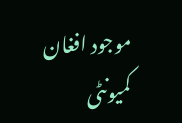موجود افغان کمیونٹی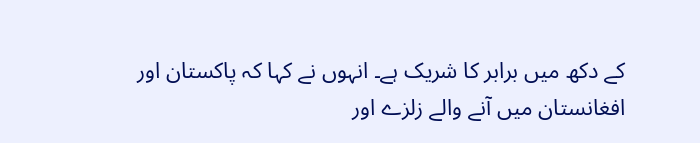کے دکھ میں برابر کا شریک ہے۔ انہوں نے کہا کہ پاکستان اور افغانستان میں آنے والے زلزے اور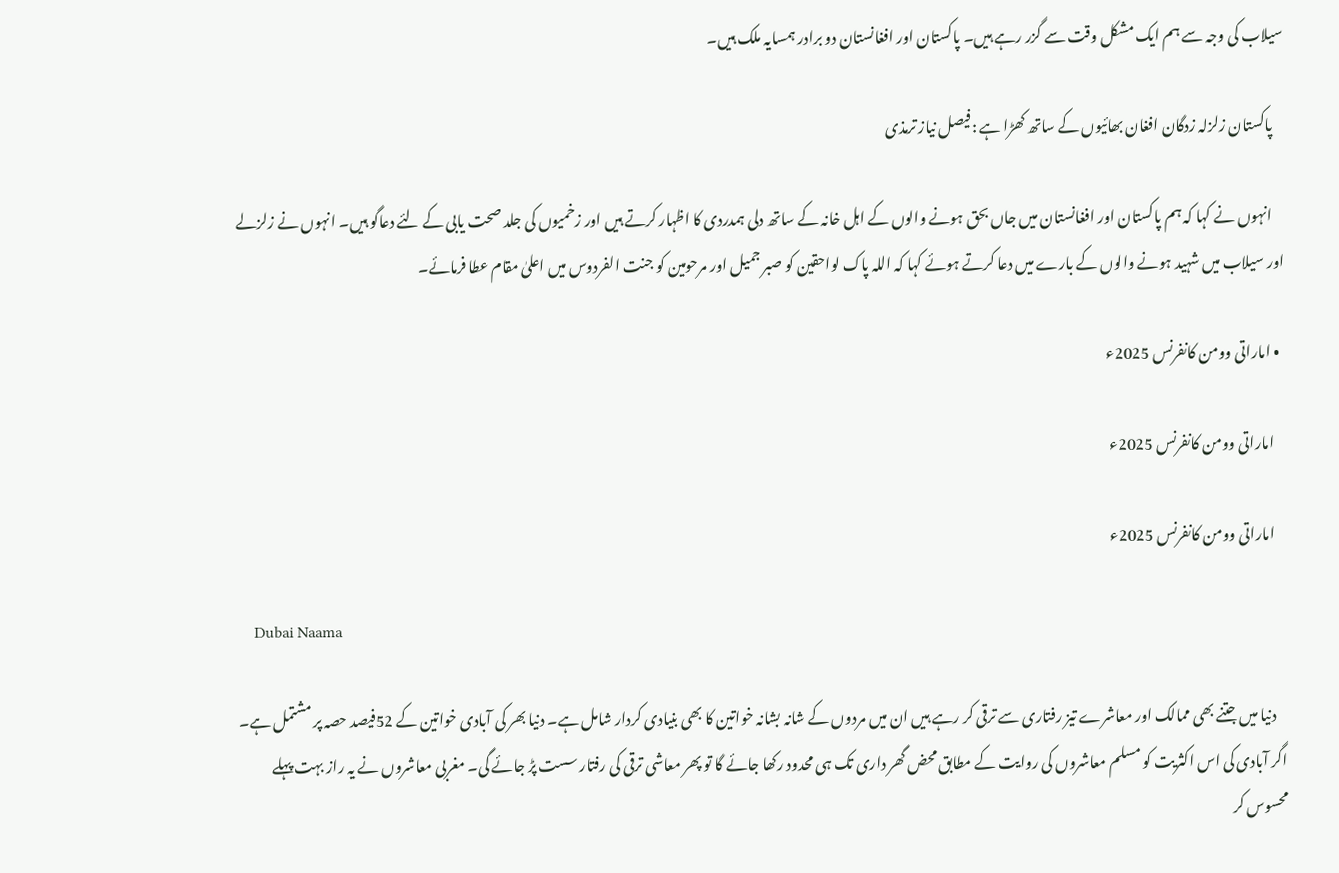سیلاب کی وجہ سے ہم ایک مشکل وقت سے گزر رہے ہیں۔ پاکستان اور افغانستان دو برادر ہمسایہ ملک ہیں۔

    پاکستان زلزلہ زدگان افغان بھائیوں کے ساتھ کھڑا ہے :فیصل نیاز ترمذی

    انہوں نے کہا کہ ہم پاکستان اور افغانستان میں جاں بحق ہونے والوں کے اہل خانہ کے ساتھ دلی ہمدردی کا اظہار کرتے ہیں اور زخمیوں کی جلد صحت یابی کے لئے دعاگو ہیں۔ انہوں نے زلزلے اور سیلاب میں شہید ہونے والوں کے بارے میں دعا کرتے ہوئے کہا کہ اللہ پاک لواحقین کو صبر جمیل اور مرحومین کو جنت الفردوس میں اعلیٰ مقام عطا فرمائے۔

  • اماراتی وومن کانفرنس 2025ء

    اماراتی وومن کانفرنس 2025ء

    اماراتی وومن کانفرنس 2025ء

    Dubai Naama

    دنیا میں جتنے بھی ممالک اور معاشرے تیز رفتاری سے ترقی کر رہے ہیں ان میں مردوں کے شانہ بشانہ خواتین کا بھی بنیادی کردار شامل ہے۔ دنیا بھر کی آبادی خواتین کے 52فیصد حصہ پر مشتمل ہے۔ اگر آبادی کی اس اکثریت کو مسلم معاشروں کی روایت کے مطابق محض گھر داری تک ہی محدود رکھا جائے گا تو پھر معاشی ترقی کی رفتار سست پڑ جائے گی۔ مغربی معاشروں نے یہ راز بہت پہلے محسوس کر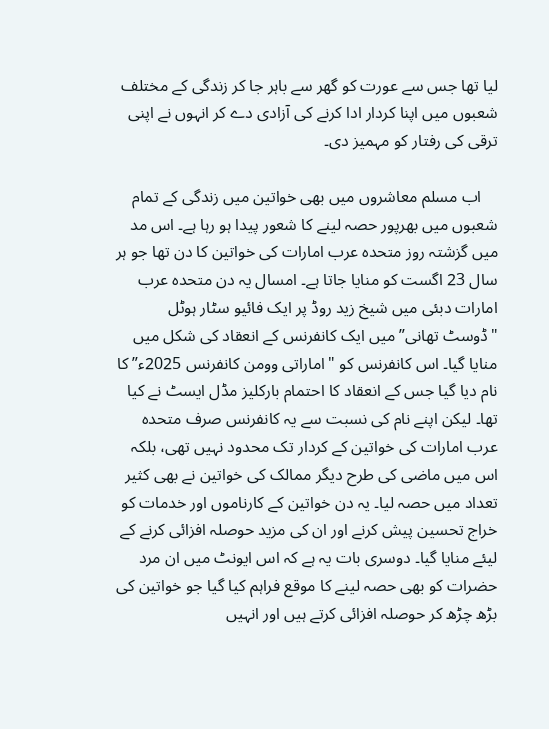لیا تھا جس سے عورت کو گھر سے باہر جا کر زندگی کے مختلف شعبوں میں اپنا کردار ادا کرنے کی آزادی دے کر انہوں نے اپنی ترقی کی رفتار کو مہمیز دی۔

    اب مسلم معاشروں میں بھی خواتین میں زندگی کے تمام شعبوں میں بھرپور حصہ لینے کا شعور پیدا ہو رہا ہے۔ اس مد میں گزشتہ روز متحدہ عرب امارات کی خواتین کا دن تھا جو ہر سال 23 اگست کو منایا جاتا ہے۔ امسال یہ دن متحدہ عرب امارات دبئی میں شیخ زید روڈ پر ایک فائیو سٹار ہوٹل "ڈوسٹ تھانی” میں ایک کانفرنس کے انعقاد کی شکل میں منایا گیا۔ اس کانفرنس کو "اماراتی وومن کانفرنس 2025ء” کا نام دیا گیا جس کے انعقاد کا احتمام بارکلیز مڈل ایسٹ نے کیا تھا۔ لیکن اپنے نام کی نسبت سے یہ کانفرنس صرف متحدہ عرب امارات کی خواتین کے کردار تک محدود نہیں تھی، بلکہ اس میں ماضی کی طرح دیگر ممالک کی خواتین نے بھی کثیر تعداد میں حصہ لیا۔ یہ دن خواتین کے کارناموں اور خدمات کو خراج تحسین پیش کرنے اور ان کی مزید حوصلہ افزائی کرنے کے لیئے منایا گیا۔ دوسری بات یہ ہے کہ اس ایونٹ میں ان مرد حضرات کو بھی حصہ لینے کا موقع فراہم کیا گیا جو خواتین کی بڑھ چڑھ کر حوصلہ افزائی کرتے ہیں اور انہیں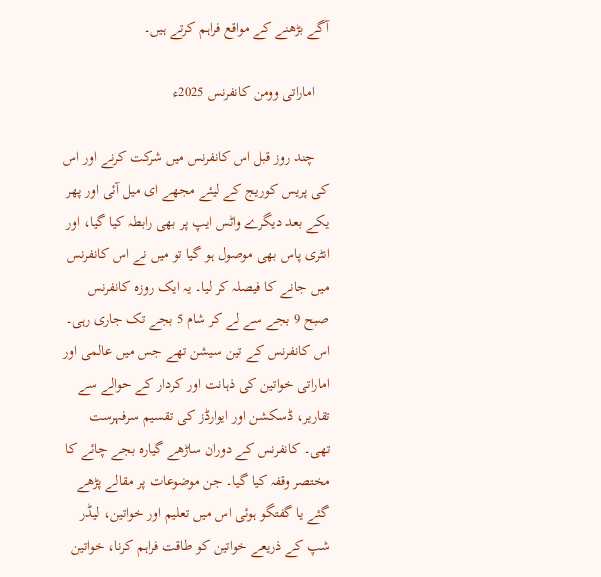آگے بڑھنے کے مواقع فراہم کرتے ہیں۔

    اماراتی وومن کانفرنس 2025ء

    چند روز قبل اس کانفرنس میں شرکت کرنے اور اس کی پریس کوریج کے لیئے مجھے ای میل آئی اور پھر یکے بعد دیگرے واٹس ایپ پر بھی رابطہ کیا گیا، اور انٹری پاس بھی موصول ہو گیا تو میں نے اس کانفرنس میں جانے کا فیصلہ کر لیا۔ یہ ایک روزہ کانفرنس صبح 9 بجے سے لے کر شام 5 بجے تک جاری رہی۔ اس کانفرنس کے تین سیشن تھے جس میں عالمی اور اماراتی خواتین کی ذہانت اور کردار کے حوالے سے تقاریر، ڈسکشن اور ایوارڈز کی تقسیم سرفہرست تھی۔ کانفرنس کے دوران ساڑھے گیارہ بجے چائے کا مختصر وقفہ کیا گیا۔ جن موضوعات پر مقالے پڑھے گئے یا گفتگو ہوئی اس میں تعلیم اور خواتین، لیڈر شپ کے ذریعے خواتین کو طاقت فراہم کرنا، خواتین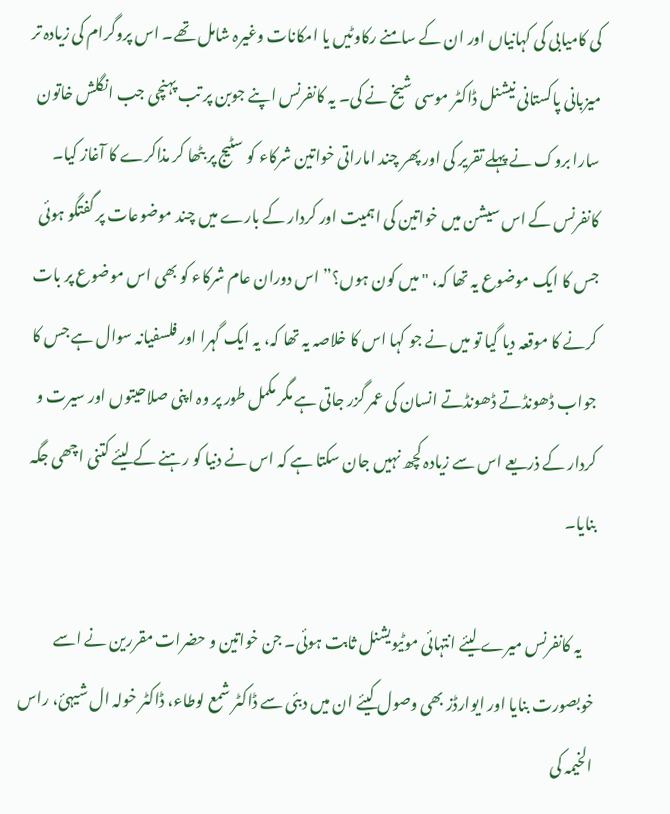کی کامیابی کی کہانیاں اور ان کے سامنے رکاوٹیں یا امکانات وغیرہ شامل تھے۔ اس پروگرام کی زیادہ تر میزبانی پاکستانی نیشنل ڈاکٹر موسی شیخ نے کی۔ یہ کانفرنس اپنے جوبن پر تب پہنچی جب انگلش خاتون سارا بروک نے پہلے تقریر کی اور پھر چند اماراتی خواتین شرکاء کو سٹیج پر بٹھا کر مذاکرے کا آغاز کیا۔ کانفرنس کے اس سیشن میں خواتین کی اہمیت اور کردار کے بارے میں چند موضوعات پر گفتگو ہوئی جس کا ایک موضوع یہ تھا کہ، "میں کون ہوں؟” اس دوران عام شرکاء کو بھی اس موضوع پر بات کرنے کا موقعہ دیا گیا تو میں نے جو کہا اس کا خلاصہ یہ تھا کہ، یہ ایک گہرا اور فلسفیانہ سوال ہے جس کا جواب ڈھونڈتے ڈھونڈتے انسان کی عمر گزر جاتی ہے مگر مکمل طور پر وہ اپنی صلاحیتوں اور سیرت و کردار کے ذریعے اس سے زیادہ کچھ نہیں جان سکتا ہے کہ اس نے دنیا کو رہنے کے لیئے کتنی اچھی جگہ بنایا۔

    یہ کانفرنس میرے لیئے انتہائی موٹیویشنل ثابت ہوئی۔ جن خواتین و حضرات مقررین نے اسے خوبصورت بنایا اور ایوارڈز بھی وصول کیئے ان میں دبئی سے ڈاکٹر شمع لوطاء، ڈاکٹر خولہ ال شیہئ، راس الخیمہ کی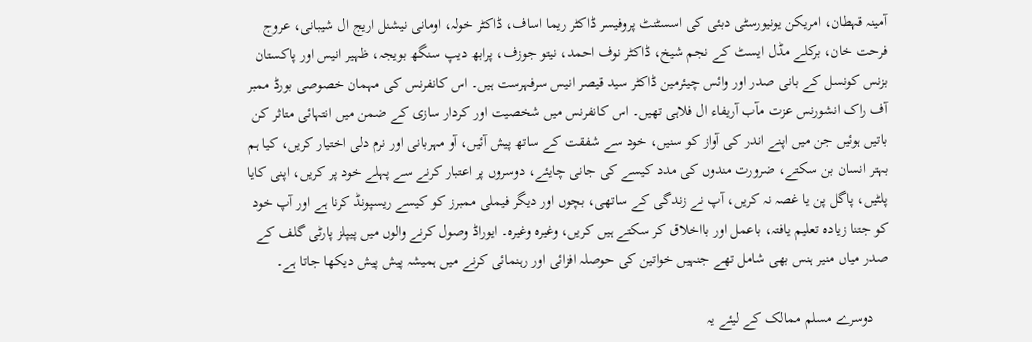آمینہ قہطان، امریکن یونیورسٹی دبئی کی اسسٹنٹ پروفیسر ڈاکٹر ریما اساف، ڈاکٹر خولہ، اومانی نیشنل اریج ال شیبانی، عروج فرحت خان، برکلے مڈل ایسٹ کے نجم شیخ، ڈاکٹر نوف احمد، نیتو جوزف، پرابھ دیپ سنگھ بویجہ، ظہیر انیس اور پاکستان بزنس کونسل کے بانی صدر اور وائس چیئرمین ڈاکٹر سید قیصر انیس سرفہرست ہیں۔ اس کانفرنس کی مہمان خصوصی بورڈ ممبر آف راک انشورنس عزت مآب آریفاء ال فلاہی تھیں۔ اس کانفرنس میں شخصیت اور کردار سازی کے ضمن میں انتہائی متاثر کن باتیں ہوئیں جن میں اپنے اندر کی آواز کو سنیں، خود سے شفقت کے ساتھ پیش آئیں، آو مہربانی اور نرم دلی اختیار کریں، کیا ہم بہتر انسان بن سکتے، ضرورت مندوں کی مدد کیسے کی جانی چایئے، دوسروں پر اعتبار کرنے سے پہلے خود پر کریں، اپنی کایا پلٹیں، پاگل پن یا غصہ نہ کریں، آپ نے زندگی کے ساتھی، بچوں اور دیگر فیملی ممبرز کو کیسے ریسپونڈ کرنا ہے اور آپ خود کو جتنا زیادہ تعلیم یافتہ، باعمل اور بااخلاق کر سکتے ہیں کریں، وغیرہ وغیرہ۔ ایوراڈ وصول کرنے والوں میں پیپلز پارٹی گلف کے صدر میاں منیر ہنس بھی شامل تھے جنہیں خواتین کی حوصلہ افزائی اور رہنمائی کرنے میں ہمیشہ پیش پیش دیکھا جاتا ہے۔

    دوسرے مسلم ممالک کے لیئے یہ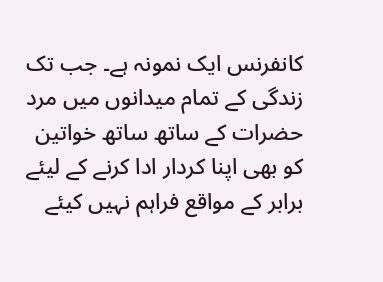کانفرنس ایک نمونہ ہے۔ جب تک زندگی کے تمام میدانوں میں مرد حضرات کے ساتھ ساتھ خواتین کو بھی اپنا کردار ادا کرنے کے لیئے برابر کے مواقع فراہم نہیں کیئے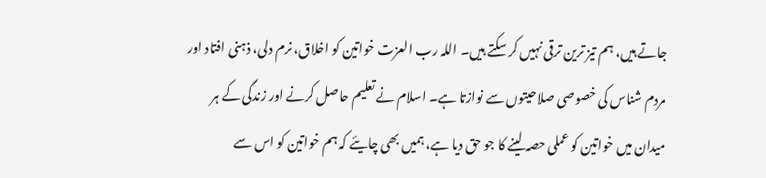جاتے ہیں، ہم تیز ترین ترقی نہیں کر سکتے ہیں۔ اللہ رب العزت خواتین کو اخلاق، نرم دلی، ذہنی افتاد اور مردم شناس کی خصوصی صلاحیتوں سے نوازتا ہے۔ اسلام نے تعلیم حاصل کرنے اور زندگی کے ہر میدان میں خواتین کو عملی حصہ لینے کا جو حق دیا ہے، ہمیں بھی چایئے کہ ہم خواتین کو اس سے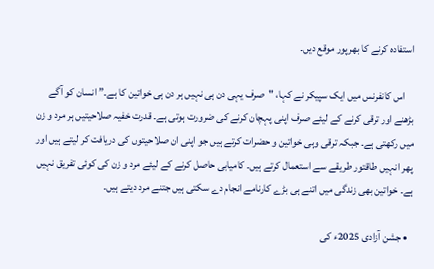استفادہ کرنے کا بھرپور موقع دیں۔

    اس کانفرنس میں ایک سپیکر نے کہا، "صرف یہی دن ہی نہیں ہر دن ہی خواتین کا ہے۔” انسان کو آگے بڑھنے اور ترقی کرنے کے لیئے صرف اپنی پہچان کرنے کی ضرورت ہوتی ہے۔ قدرت خفیہ صلاحیتیں ہر مرد و زن میں رکھتی ہے۔ جبکہ ترقی وہی خواتین و حضرات کرتے ہیں جو اپنی ان صلاحیتوں کی دریافت کر لیتے ہیں اور پھر انہیں طاقتور طریقے سے استعمال کرتے ہیں۔ کامیابی حاصل کرنے کے لیئے مرد و زن کی کوئی تفریق نہیں ہے۔ خواتین بھی زندگی میں اتنے ہی بڑے کارنامے انجام دے سکتی ہیں جتنے مرد دیتے ہیں۔

  • جشن آزادی 2025ء کی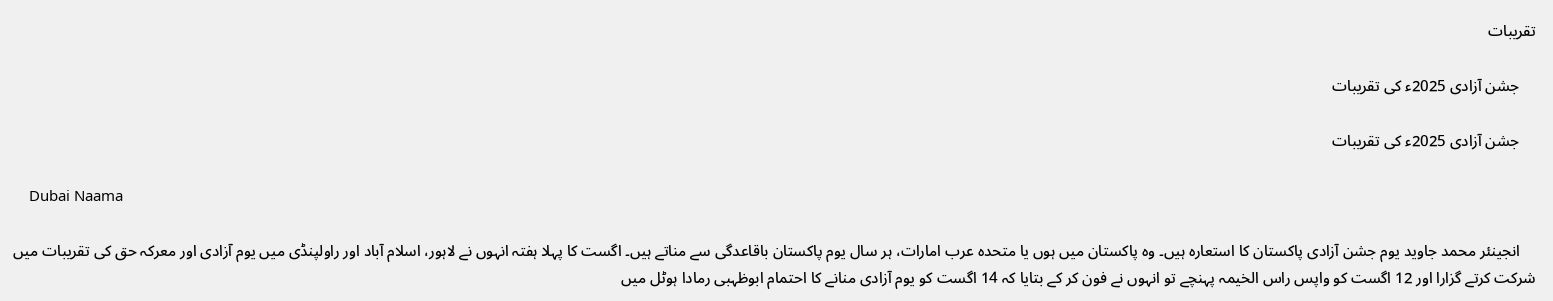تقریبات

    جشن آزادی 2025ء کی تقریبات

    جشن آزادی 2025ء کی تقریبات

    Dubai Naama

    انجینئر محمد جاوید یوم جشن آزادی پاکستان کا استعارہ ہیں۔ وہ پاکستان میں ہوں یا متحدہ عرب امارات، ہر سال یوم پاکستان باقاعدگی سے مناتے ہیں۔ اگست کا پہلا ہفتہ انہوں نے لاہور، اسلام آباد اور راولپنڈی میں یوم آزادی اور معرکہ حق کی تقریبات میں شرکت کرتے گزارا اور 12 اگست کو واپس راس الخیمہ پہنچے تو انہوں نے فون کر کے بتایا کہ 14 اگست کو یوم آزادی منانے کا احتمام ابوظہبی رمادا ہوٹل میں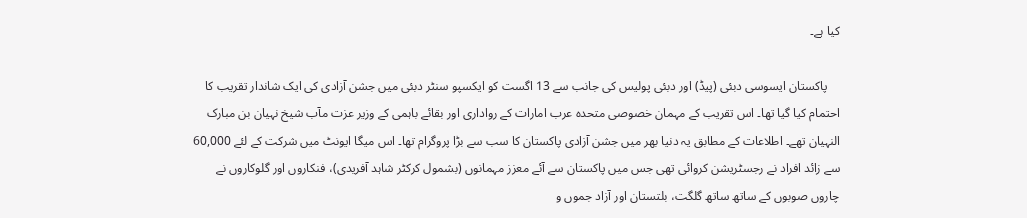کیا ہے۔

    پاکستان ایسوسی دبئی (پیڈ) اور دبئی پولیس کی جانب سے 13 اگست کو ایکسپو سنٹر دبئی میں جشن آزادی کی ایک شاندار تقریب کا احتمام کیا گیا تھا۔ اس تقریب کے مہمان خصوصی متحدہ عرب امارات کے رواداری اور بقائے باہمی کے وزیر عزت مآب شیخ نہیان بن مبارک النہیان تھے۔ اطلاعات کے مطابق یہ دنیا بھر میں جشن آزادی پاکستان کا سب سے بڑا پروگرام تھا۔ اس میگا ایونٹ میں شرکت کے لئے 60,000 سے زائد افراد نے رجسٹریشن کروائی تھی جس میں پاکستان سے آئے معزز مہمانوں (بشمول کرکٹر شاہد آفریدی)، فنکاروں اور گلوکاروں نے چاروں صوبوں کے ساتھ ساتھ گلگت، بلتستان اور آزاد جموں و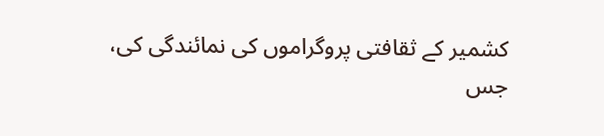کشمیر کے ثقافتی پروگراموں کی نمائندگی کی، جس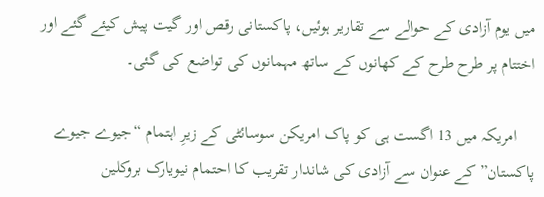میں یوم آزادی کے حوالے سے تقاریر ہوئیں، پاکستانی رقص اور گیت پیش کیئے گئے اور اختتام پر طرح طرح کے کھانوں کے ساتھ مہمانوں کی تواضع کی گئی۔

    امریکہ میں 13 اگست ہی کو پاک امریکن سوسائٹی کے زیرِ اہتمام “جیوے جیوے پاکستان” کے عنوان سے آزادی کی شاندار تقریب کا احتمام نیویارک بروکلین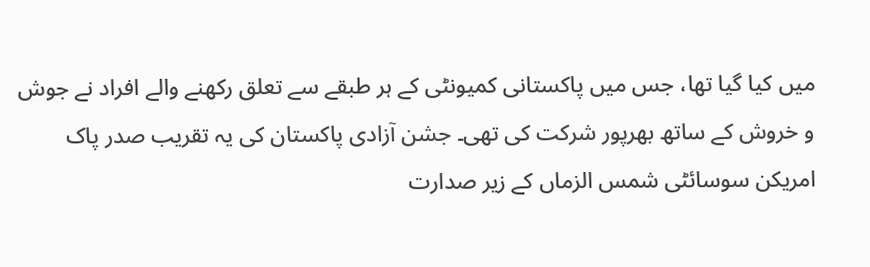میں کیا گیا تھا، جس میں پاکستانی کمیونٹی کے ہر طبقے سے تعلق رکھنے والے افراد نے جوش و خروش کے ساتھ بھرپور شرکت کی تھی۔ جشن آزادی پاکستان کی یہ تقریب صدر پاک امریکن سوسائٹی شمس الزماں کے زیر صدارت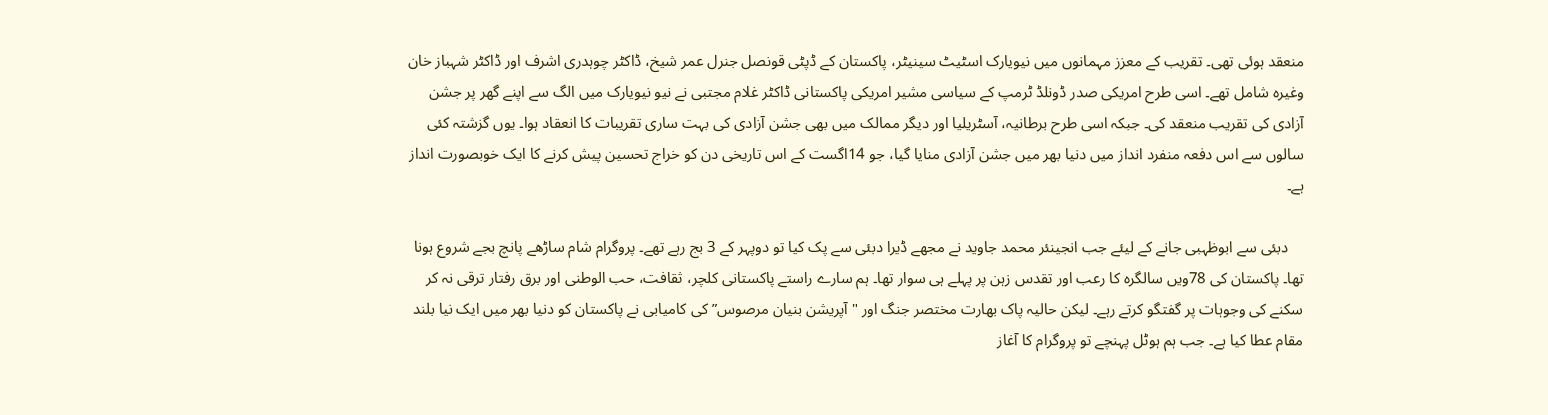منعقد ہوئی تھی۔ تقریب کے معزز مہمانوں میں نیویارک اسٹیٹ سینیٹر، پاکستان کے ڈپٹی قونصل جنرل عمر شیخ، ڈاکٹر چوہدری اشرف اور ڈاکٹر شہباز خان وغیرہ شامل تھے۔ اسی طرح امریکی صدر ڈونلڈ ٹرمپ کے سیاسی مشیر امریکی پاکستانی ڈاکٹر غلام مجتبی نے نیو نیویارک میں الگ سے اپنے گھر پر جشن آزادی کی تقریب منعقد کی۔ جبکہ اسی طرح برطانیہ، آسٹریلیا اور دیگر ممالک میں بھی جشن آزادی کی بہت ساری تقریبات کا انعقاد ہوا۔ یوں گزشتہ کئی سالوں سے اس دفعہ منفرد انداز میں دنیا بھر میں جشن آزادی منایا گیا، جو 14اگست کے اس تاریخی دن کو خراج تحسین پیش کرنے کا ایک خوبصورت انداز ہے۔

    دبئی سے ابوظہبی جانے کے لیئے جب انجینئر محمد جاوید نے مجھے ڈیرا دبئی سے پک کیا تو دوپہر کے 3 بج رہے تھے۔ پروگرام شام ساڑھے پانچ بجے شروع ہونا تھا۔ پاکستان کی 78ویں سالگرہ کا رعب اور تقدس زہن پر پہلے ہی سوار تھا۔ ہم سارے راستے پاکستانی کلچر، ثقافت، حب الوطنی اور برق رفتار ترقی نہ کر سکنے کی وجوہات پر گفتگو کرتے رہے۔ لیکن حالیہ پاک بھارت مختصر جنگ اور "آپریشن بنیان مرصوس” کی کامیابی نے پاکستان کو دنیا بھر میں ایک نیا بلند مقام عطا کیا ہے۔ جب ہم ہوٹل پہنچے تو پروگرام کا آغاز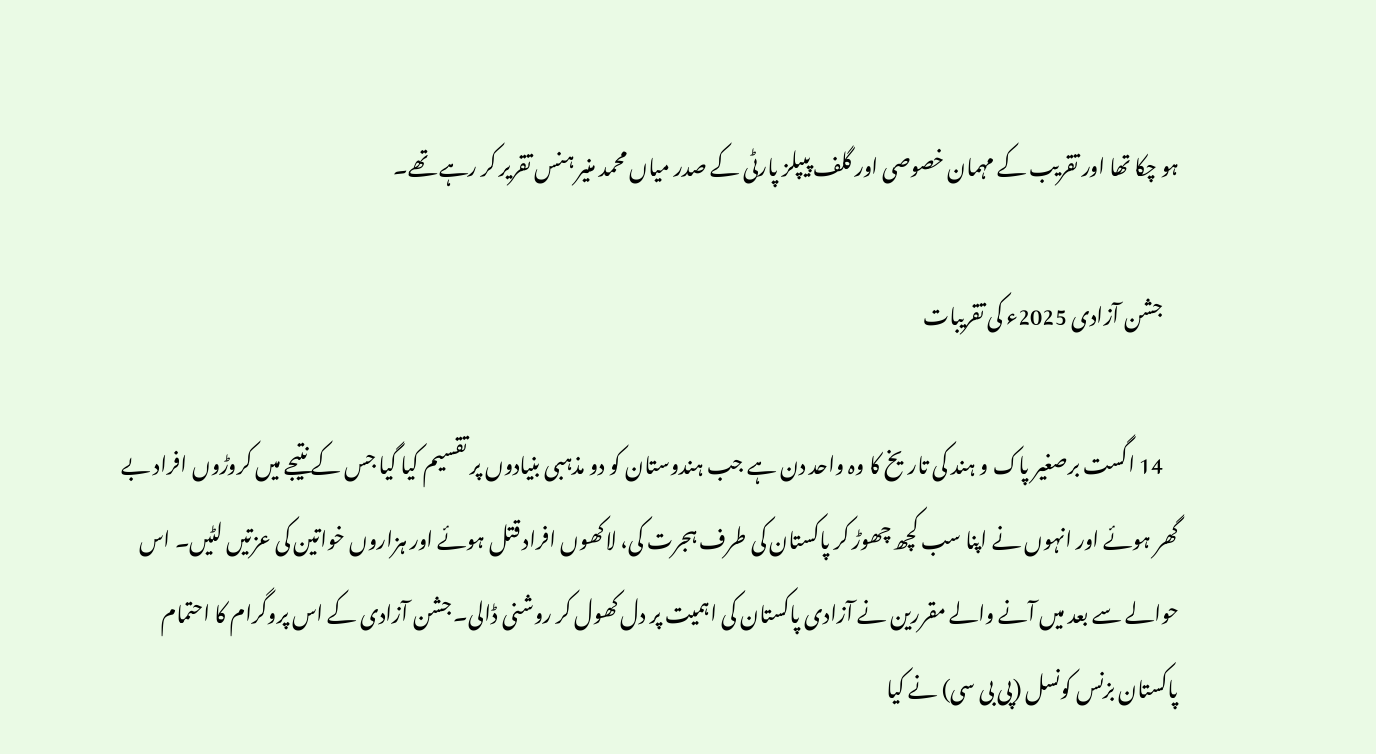ہو چکا تھا اور تقریب کے مہمان خصوصی اور گلف پیپلز پارٹی کے صدر میاں محمد منیر ہنس تقریر کر رہے تھے۔

    جشن آزادی 2025ء کی تقریبات

    14 اگست برصغیر پاک و ہند کی تاریخ کا وہ واحد دن ہے جب ہندوستان کو دو مذہبی بنیادوں پر تقسیم کیا گیا جس کے نتیجے میں کروڑوں افراد بے گھر ہوئے اور انہوں نے اپنا سب کچھ چھوڑ کر پاکستان کی طرف ہجرت کی، لاکھوں افراد قتل ہوئے اور ہزاروں خواتین کی عزتیں لٹیں۔ اس حوالے سے بعد میں آنے والے مقررین نے آزادی پاکستان کی اہمیت پر دل کھول کر روشنی ڈالی۔ جشن آزادی کے اس پروگرام کا احتمام پاکستان بزنس کونسل (پی بی سی) نے کیا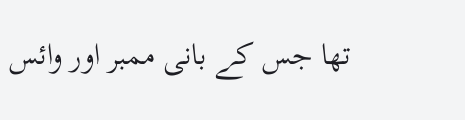تھا جس کے بانی ممبر اور وائس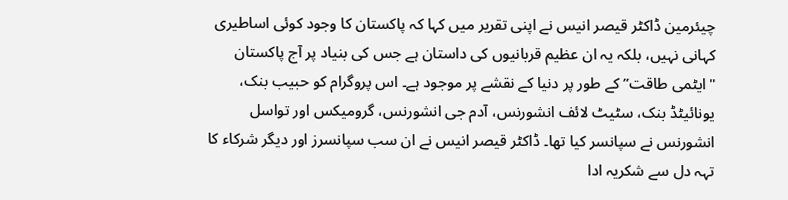چیئرمین ڈاکٹر قیصر انیس نے اپنی تقریر میں کہا کہ پاکستان کا وجود کوئی اساطیری کہانی نہیں، بلکہ یہ ان عظیم قربانیوں کی داستان ہے جس کی بنیاد پر آج پاکستان "ایٹمی طاقت” کے طور پر دنیا کے نقشے پر موجود ہے۔ اس پروگرام کو حبیب بنک، یونائیٹڈ بنک، سٹیٹ لائف انشورنس، آدم جی انشورنس، گرومیکس اور تواسل انشورنس نے سپانسر کیا تھا۔ ڈاکٹر قیصر انیس نے ان سب سپانسرز اور دیگر شرکاء کا تہہ دل سے شکریہ ادا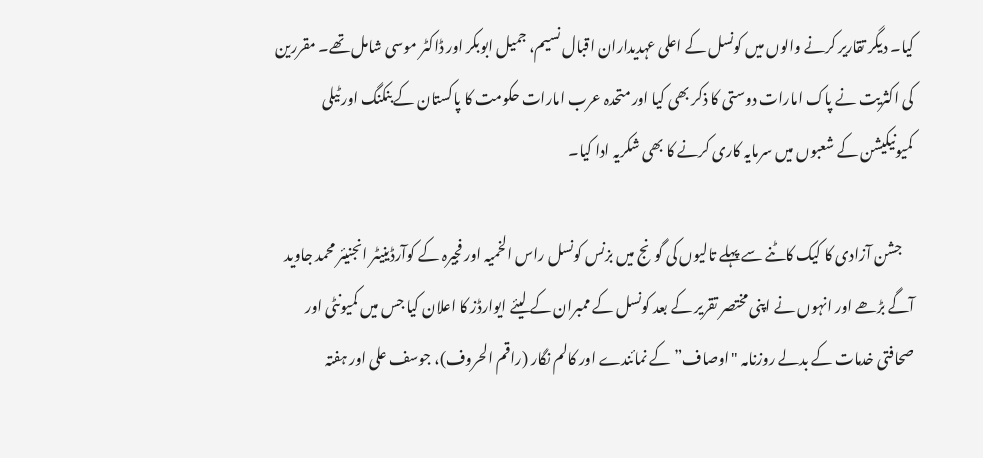کیا۔ دیگر تقاریر کرنے والوں میں کونسل کے اعلی عہدیداران اقبال نسیم، جمیل ابوبکر اور ڈاکٹر موسی شامل تھے۔ مقررین کی اکثریت نے پاک امارات دوستی کا ذکر بھی کیا اور متحدہ عرب امارات حکومت کا پاکستان کے بنکنگ اور ٹیلی کمیونیکیشن کے شعبوں میں سرمایہ کاری کرنے کا بھی شکریہ ادا کیا۔

    جشن آزادی کا کیک کاٹنے سے پہلے تالیوں کی گونج میں بزنس کونسل راس الخمیہ اور فجیرہ کے کوآرڈینیٹر انجنیئر محمد جاوید آگے بڑھے اور انہوں نے اپنی مختصر تقریر کے بعد کونسل کے ممبران کے لیئے ایوارڈز کا اعلان کیا جس میں کمیونٹی اور صحافتی خدمات کے بدلے روزنامہ "اوصاف” کے نمائندے اور کالم نگار (راقم الحروف)، جوسف علی اور ہفتہ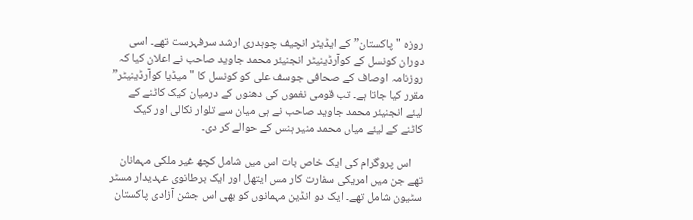روزہ "پاکستان” کے ایڈیٹر انچیف چوہدری ارشد سرفہرست تھے۔ اسی دوران کونسل کے کوآرڈینیٹر انجنیئر محمد جاوید صاحب نے اعلان کیا کہ روزنامہ اوصاف کے صحافی جوسف علی کو کونسل کا "میڈیا کوآرڈینیٹر” مقرر کیا جاتا ہے۔ تب قومی نغموں کی دھنوں کے درمیان کیک کاٹنے کے لیئے انجنیئر محمد جاوید صاحب نے ہی میان سے تلوار نکالی اور کیک کاٹنے کے لیئے میاں محمد منیر ہنس کے حوالے کر دی۔

    اس پروگرام کی ایک خاص بات اس میں شامل کچھ غیر ملکی مہمانان تھے جن میں امریکی سفارت کار مس ایتھل اور ایک برطانوی عہدیدار مسٹر سٹیون شامل تھے۔ ایک دو انڈین مہمانوں کو بھی اس جشن آزادی پاکستان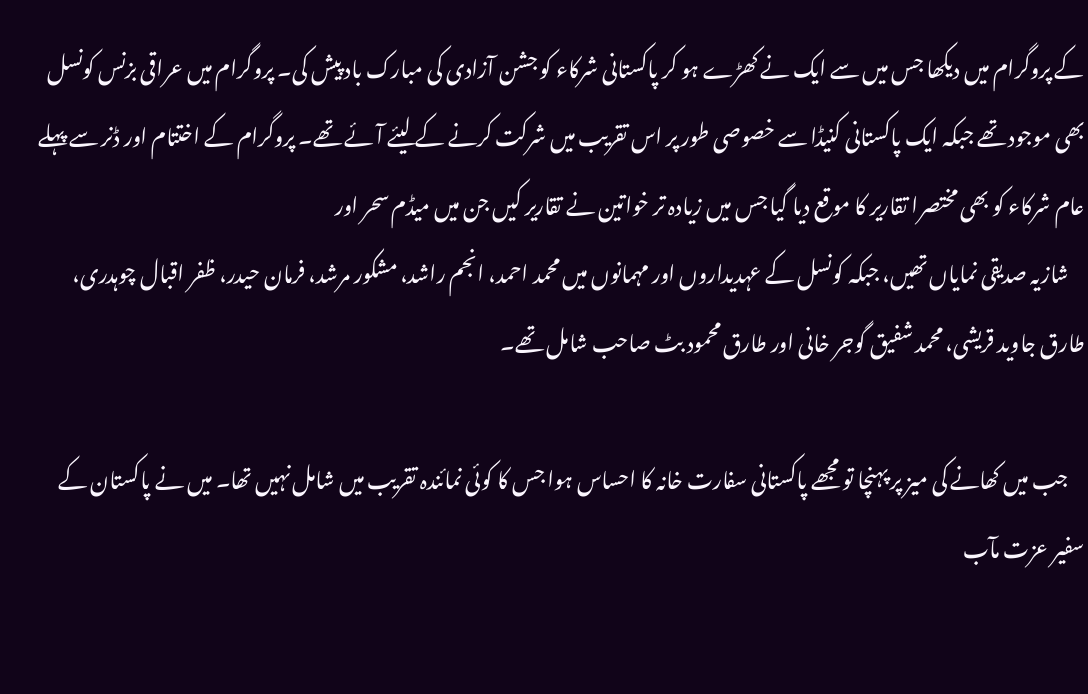کے پروگرام میں دیکھا جس میں سے ایک نے کھڑے ہو کر پاکستانی شرکاء کو جشن آزادی کی مبارک باد پیش کی۔ پروگرام میں عراقی بزنس کونسل بھی موجود تھے جبکہ ایک پاکستانی کنیڈا سے خصوصی طور پر اس تقریب میں شرکت کرنے کے لیئے آئے تھے۔ پروگرام کے اختتام اور ڈنر سے پہلے عام شرکاء کو بھی مختصرا تقاریر کا موقع دیا گیا جس میں زیادہ تر خواتین نے تقاریر کیں جن میں میڈم سحر اور
    شازیہ صدیقی نمایاں تھیں، جبکہ کونسل کے عہدیداروں اور مہمانوں میں محمد احمد، انجم راشد، مشکور مرشد، فرمان حیدر، ظفر اقبال چوہدری، طارق جاوید قریشی، محمد شفیق گوجر خانی اور طارق محمود بٹ صاحب شامل تھے۔

    جب میں کھانے کی میز پر پہنچا تو مجھے پاکستانی سفارت خانہ کا احساس ہوا جس کا کوئی نمائندہ تقریب میں شامل نہیں تھا۔ میں نے پاکستان کے سفیر عزت مآب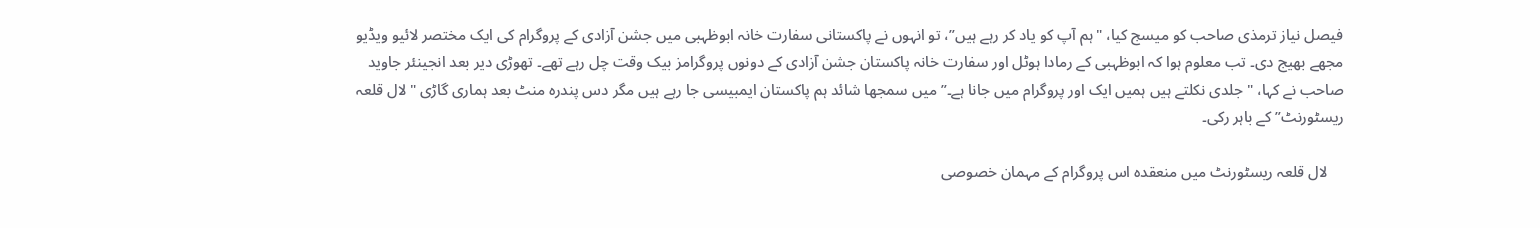فیصل نیاز ترمذی صاحب کو میسج کیا، "ہم آپ کو یاد کر رہے ہیں”، تو انہوں نے پاکستانی سفارت خانہ ابوظہبی میں جشن آزادی کے پروگرام کی ایک مختصر لائیو ویڈیو مجھے بھیج دی۔ تب معلوم ہوا کہ ابوظہبی کے رمادا ہوٹل اور سفارت خانہ پاکستان جشن آزادی کے دونوں پروگرامز بیک وقت چل رہے تھے۔ تھوڑی دیر بعد انجینئر جاوید صاحب نے کہا، "جلدی نکلتے ہیں ہمیں ایک اور پروگرام میں جانا ہے۔” میں سمجھا شائد ہم پاکستان ایمبیسی جا رہے ہیں مگر دس پندرہ منٹ بعد ہماری گاڑی "لال قلعہ ریسٹورنٹ” کے باہر رکی۔

    لال قلعہ ریسٹورنٹ میں منعقدہ اس پروگرام کے مہمان خصوصی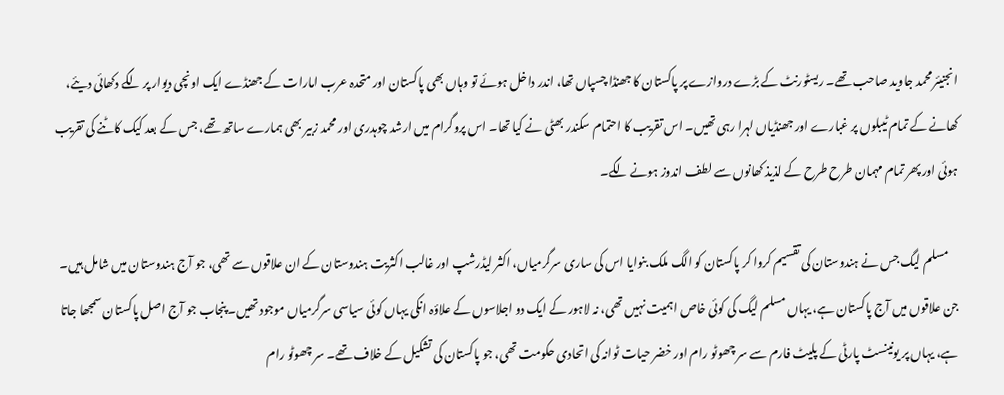انجنیئر محمد جاوید صاحب تھے۔ ریسٹورنٹ کے بڑے دروازے پر پاکستان کا جھنڈا چسپاں تھا، اندر داخل ہوئے تو وہاں بھی پاکستان اور متحدہ عرب امارات کے جھنڈے ایک اونچی دیوار پر لگے دکھائی دیئے، کھانے کے تمام ٹیبلوں پر غبارے اور جھنڈیاں لہرا رہی تھیں۔ اس تقریب کا احتمام سکندر بھٹی نے کیا تھا۔ اس پروگرام میں ارشد چوہدری اور محمد زبیر بھی ہمارے ساتھ تھے، جس کے بعد کیک کاٹنے کی تقریب ہوئی اور پھر تمام مہمان طرح طرح کے لذیذ کھانوں سے لطف اندوز ہونے لگے۔

    مسلم لیگ جس نے ہندوستان کی تقسیم کروا کر پاکستان کو الگ ملک بنوایا اس کی ساری سرگرمیاں، اکثر لیڈرشپ اور غالب اکثریت ہندوستان کے ان علاقوں سے تھی، جو آج ہندوستان میں شامل ہیں۔ جن علاقوں میں آج پاکستان ہے، یہاں مسلم لیگ کی کوئی خاص اہمیت نہیں تھی، نہ لاہور کے ایک دو اجلاسوں کے علاؤہ انکی یہاں کوئی سیاسی سرگرمیاں موجود تھیں۔ پنجاب جو آج اصل پاکستان سمجھا جاتا ہے، یہاں پر یونینسٹ پارٹی کے پلیٹ فارم سے سر چھوٹو رام اور خضر حیات ٹوانہ کی اتحادی حکومت تھی، جو پاکستان کی تشکیل کے خلاف تھے۔ سر چھوٹو رام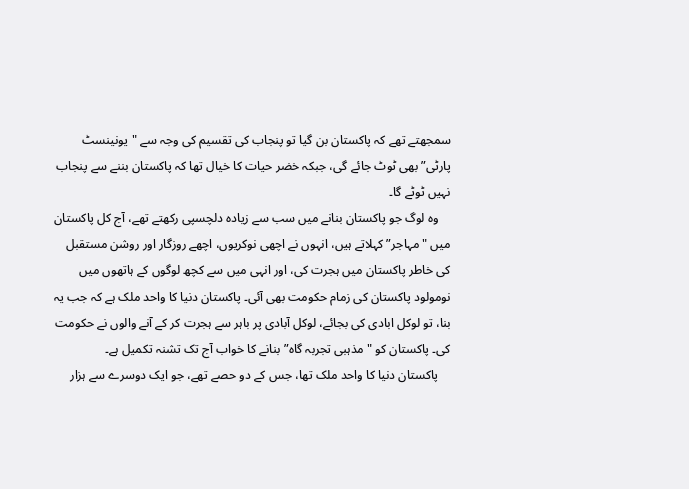سمجھتے تھے کہ پاکستان بن گیا تو پنجاب کی تقسیم کی وجہ سے "یونینسٹ پارٹی” بھی ٹوٹ جائے گی، جبکہ خضر حیات کا خیال تھا کہ پاکستان بننے سے پنجاب نہیں ٹوٹے گا۔
    وہ لوگ جو پاکستان بنانے میں سب سے زیادہ دلچسپی رکھتے تھے، آج کل پاکستان میں "مہاجر” کہلاتے ہیں، انہوں نے اچھی نوکریوں، اچھے روزگار اور روشن مستقبل کی خاطر پاکستان میں ہجرت کی، اور انہی میں سے کچھ لوگوں کے ہاتھوں میں نومولود پاکستان کی زمام حکومت بھی آئی۔ پاکستان دنیا کا واحد ملک ہے کہ جب یہ بنا، تو لوکل ابادی کی بجائے، لوکل آبادی پر باہر سے ہجرت کر کے آنے والوں نے حکومت کی۔ پاکستان کو "مذہبی تجربہ گاہ” بنانے کا خواب آج تک تشنہ تکمیل ہے۔
    پاکستان دنیا کا واحد ملک تھا، جس کے دو حصے تھے، جو ایک دوسرے سے ہزار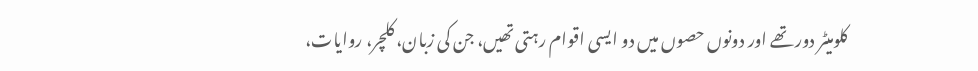کلومیٹر دور تھے اور دونوں حصوں میں دو ایسی اقوام رہتی تھیں، جن کی زبان، کلچر، روایات،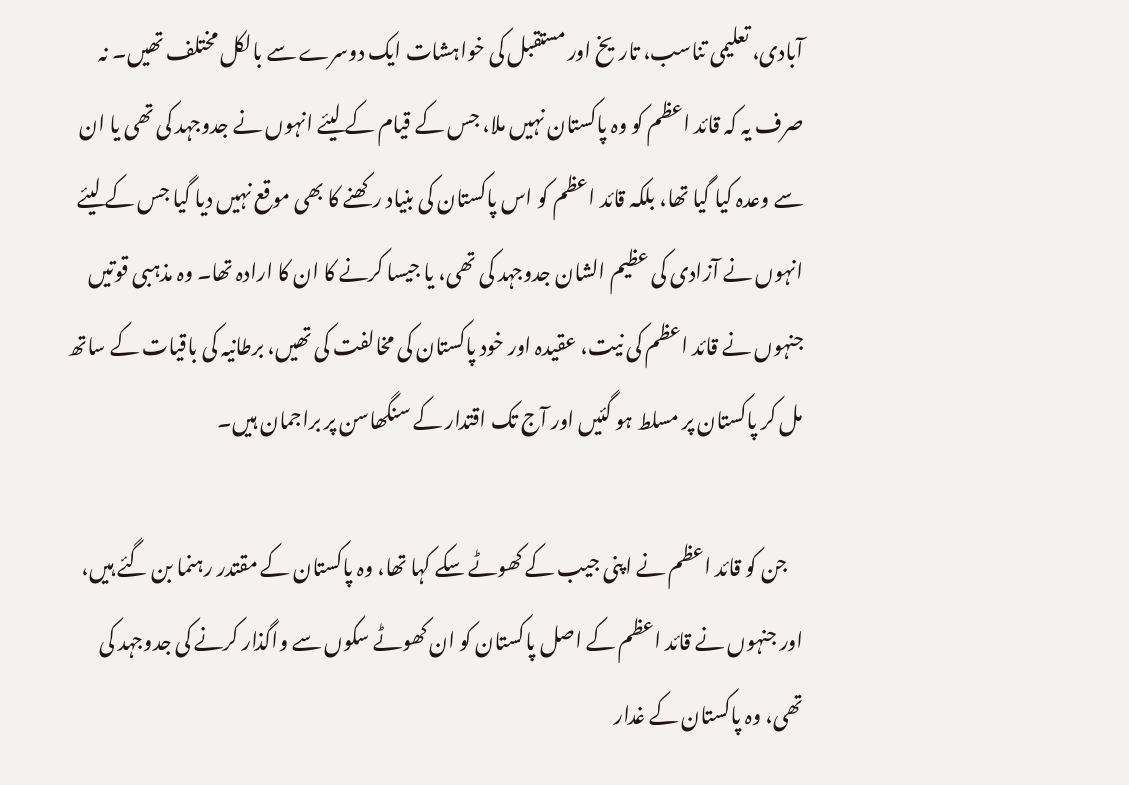آبادی، تعلیمی تناسب، تاریخ اور مستقبل کی خواہشات ایک دوسرے سے بالکل مختلف تھیں۔ نہ صرف یہ کہ قائد اعظم کو وہ پاکستان نہیں ملا، جس کے قیام کے لیئے انہوں نے جدوجہد کی تھی یا ان سے وعدہ کیا گیا تھا، بلکہ قائد اعظم کو اس پاکستان کی بنیاد رکھنے کا بھی موقع نہیں دیا گیا جس کے لیئے انہوں نے آزادی کی عظیم الشان جدوجہد کی تھی، یا جیسا کرنے کا ان کا ارادہ تھا۔ وہ مذہبی قوتیں جنہوں نے قائد اعظم کی نیت، عقیدہ اور خود پاکستان کی مخالفت کی تھیں، برطانیہ کی باقیات کے ساتھ مل کر پاکستان پر مسلط ہو گئیں اور آج تک اقتدار کے سنگھاسن پر براجمان ہیں۔

    جن کو قائد اعظم نے اپنی جیب کے کھوٹے سکے کہا تھا، وہ پاکستان کے مقتدر رہنما بن گئے ہیں، اور جنہوں نے قائد اعظم کے اصل پاکستان کو ان کھوٹے سکوں سے واگذار کرنے کی جدوجہد کی تھی، وہ پاکستان کے غدار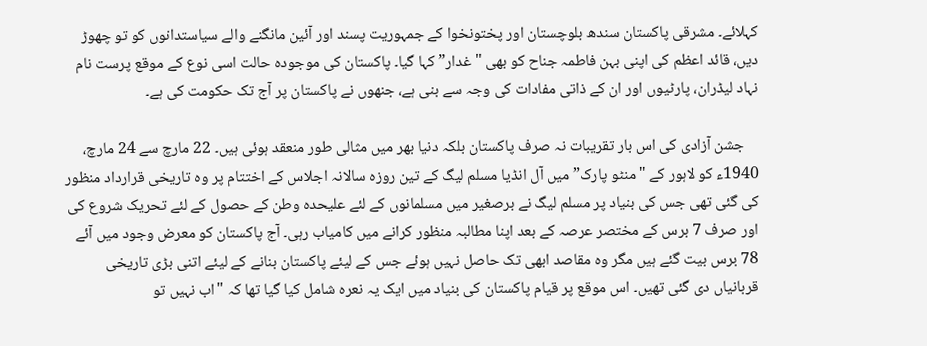کہلائے۔ مشرقی پاکستان سندھ بلوچستان اور پختونخوا کے جمہوریت پسند اور آئین مانگنے والے سیاستدانوں کو تو چھوڑ دیں، قائد اعظم کی اپنی بہن فاطمہ جناح کو بھی "غدار” کہا گیا۔ پاکستان کی موجودہ حالت اسی نوع کے موقع پرست نام نہاد لیڈران، پارٹیوں اور ان کے ذاتی مفادات کی وجہ سے بنی ہے، جنھوں نے پاکستان پر آج تک حکومت کی ہے۔

    جشن آزادی کی اس بار تقریبات نہ صرف پاکستان بلکہ دنیا بھر میں مثالی طور منعقد ہوئی ہیں۔ 22 مارچ سے 24 مارچ، 1940ء کو لاہور کے "منٹو پارک” میں آل انڈیا مسلم لیگ کے تین روزہ سالانہ اجلاس کے اختتام پر وہ تاریخی قرارداد منظور کی گئی تھی جس کی بنیاد پر مسلم لیگ نے برصغیر میں مسلمانوں کے لئے عليحدہ وطن کے حصول کے لئے تحریک شروع کی اور صرف 7 برس کے مختصر عرصہ کے بعد اپنا مطالبہ منظور کرانے میں کامیاب رہی۔ آج پاکستان کو معرض وجود میں آئے 78 برس بیت گئے ہیں مگر وہ مقاصد ابھی تک حاصل نہیں ہوئے جس کے لیئے پاکستان بنانے کے لیئے اتنی بڑی تاریخی قربانیاں دی گئی تھیں۔ اس موقع پر قیام پاکستان کی بنیاد میں ایک یہ نعرہ شامل کیا گیا تھا کہ "اب نہیں تو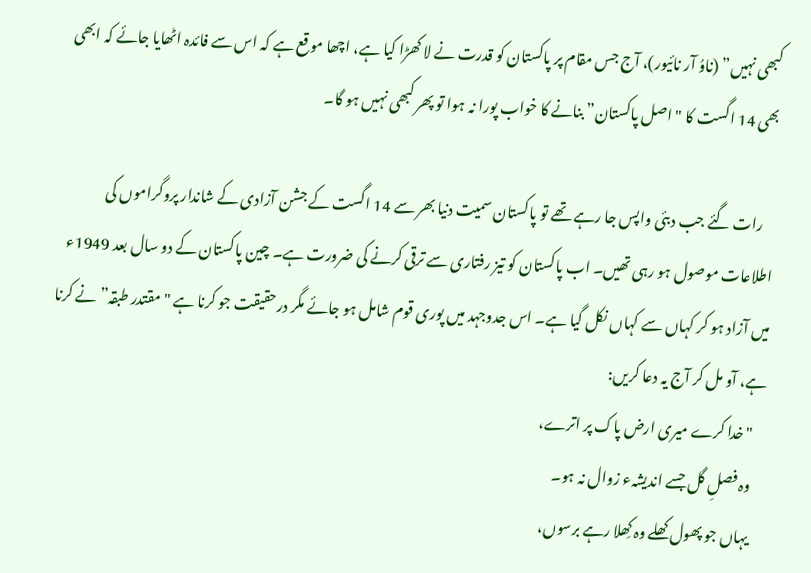کبھی نہیں” (ناوُ آر نائیور)، آج جس مقام پر پاکستان کو قدرت نے لا کھڑا کیا ہے، اچھا موقع ہے کہ اس سے فائدہ اٹھایا جائے کہ ابھی بھی 14 اگست کا "اصل پاکستان” بنانے کا خواب پورا نہ ہوا تو پھر کبھی نہیں ہو گا۔

    رات گئے جب دبئی واپس جا رہے تھے تو پاکستان سمیت دنیا بھر سے 14 اگست کے جشن آزادی کے شاندار پروگراموں کی اطلاعات موصول ہو رہی تھیں۔ اب پاکستان کو تیز رفتاری سے ترقی کرنے کی ضرورت ہے۔ چین پاکستان کے دو سال بعد 1949ء میں آزاد ہو کر کہاں سے کہاں نکل گیا ہے۔ اس جدوجہد میں پوری قوم شامل ہو جائے مگر درحقیقت جو کرنا ہے "مقتدر طبقہ” نے کرنا ہے، آو مل کر آج یہ دعا کریں:
    "خدا کرے میری ارض پاک پر اترے،
    وہ فصلِ گل جسے اندیشہء زوال نہ ہو۔
    یہاں جو پھول کھلے وہ کِھلا رہے برسوں،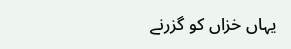یہاں خزاں کو گزرنے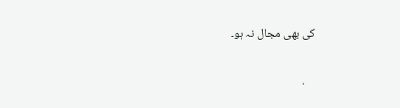کی بھی مجال نہ ہو۔

    .